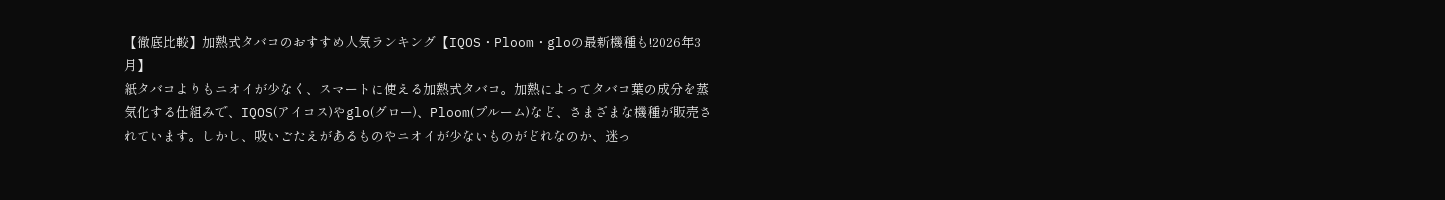【徹底比較】加熱式タバコのおすすめ人気ランキング【IQOS・Ploom・gloの最新機種も!2026年3月】
紙タバコよりもニオイが少なく、スマートに使える加熱式タバコ。加熱によってタバコ葉の成分を蒸気化する仕組みで、IQOS(アイコス)やglo(グロー)、Ploom(プルーム)など、さまざまな機種が販売されています。しかし、吸いごたえがあるものやニオイが少ないものがどれなのか、迷っ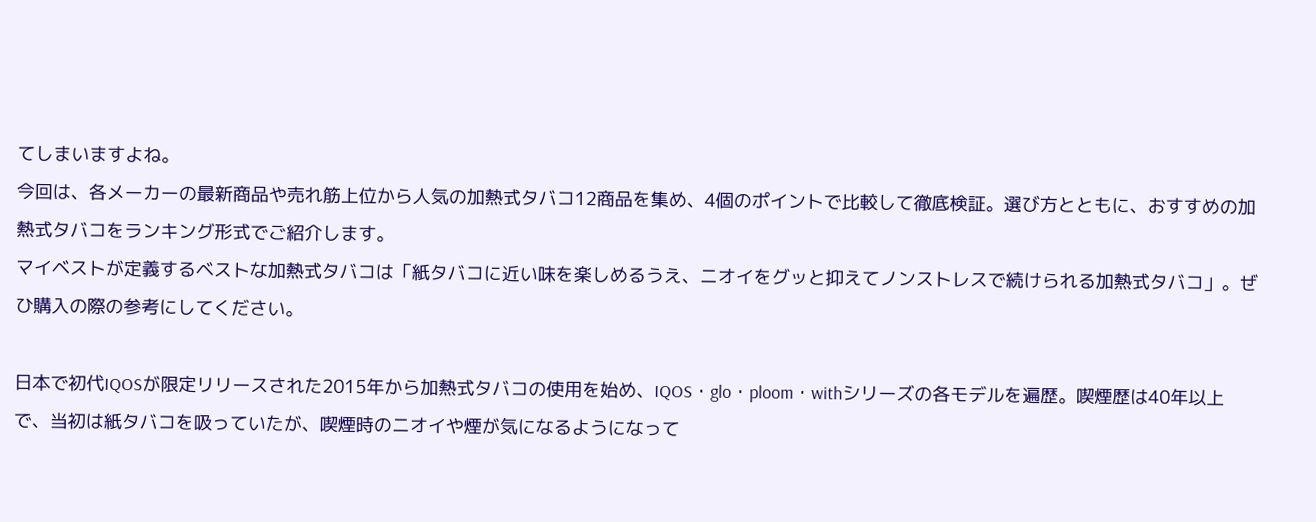てしまいますよね。
今回は、各メーカーの最新商品や売れ筋上位から人気の加熱式タバコ12商品を集め、4個のポイントで比較して徹底検証。選び方とともに、おすすめの加熱式タバコをランキング形式でご紹介します。
マイベストが定義するベストな加熱式タバコは「紙タバコに近い味を楽しめるうえ、ニオイをグッと抑えてノンストレスで続けられる加熱式タバコ」。ぜひ購入の際の参考にしてください。

日本で初代IQOSが限定リリースされた2015年から加熱式タバコの使用を始め、IQOS・glo・ploom・withシリーズの各モデルを遍歴。喫煙歴は40年以上で、当初は紙タバコを吸っていたが、喫煙時のニオイや煙が気になるようになって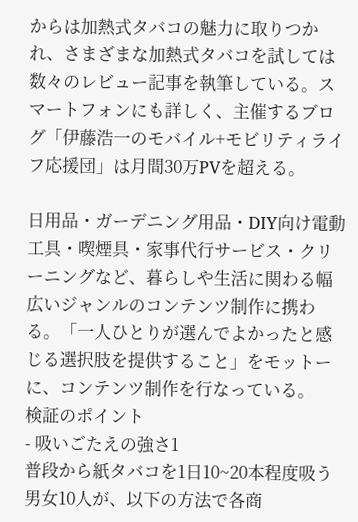からは加熱式タバコの魅力に取りつかれ、さまざまな加熱式タバコを試しては数々のレビュー記事を執筆している。スマートフォンにも詳しく、主催するブログ「伊藤浩一のモバイル+モビリティライフ応援団」は月間30万PVを超える。

日用品・ガーデニング用品・DIY向け電動工具・喫煙具・家事代行サービス・クリーニングなど、暮らしや生活に関わる幅広いジャンルのコンテンツ制作に携わる。「一人ひとりが選んでよかったと感じる選択肢を提供すること」をモットーに、コンテンツ制作を行なっている。
検証のポイント
- 吸いごたえの強さ1
普段から紙タバコを1日10~20本程度吸う男女10人が、以下の方法で各商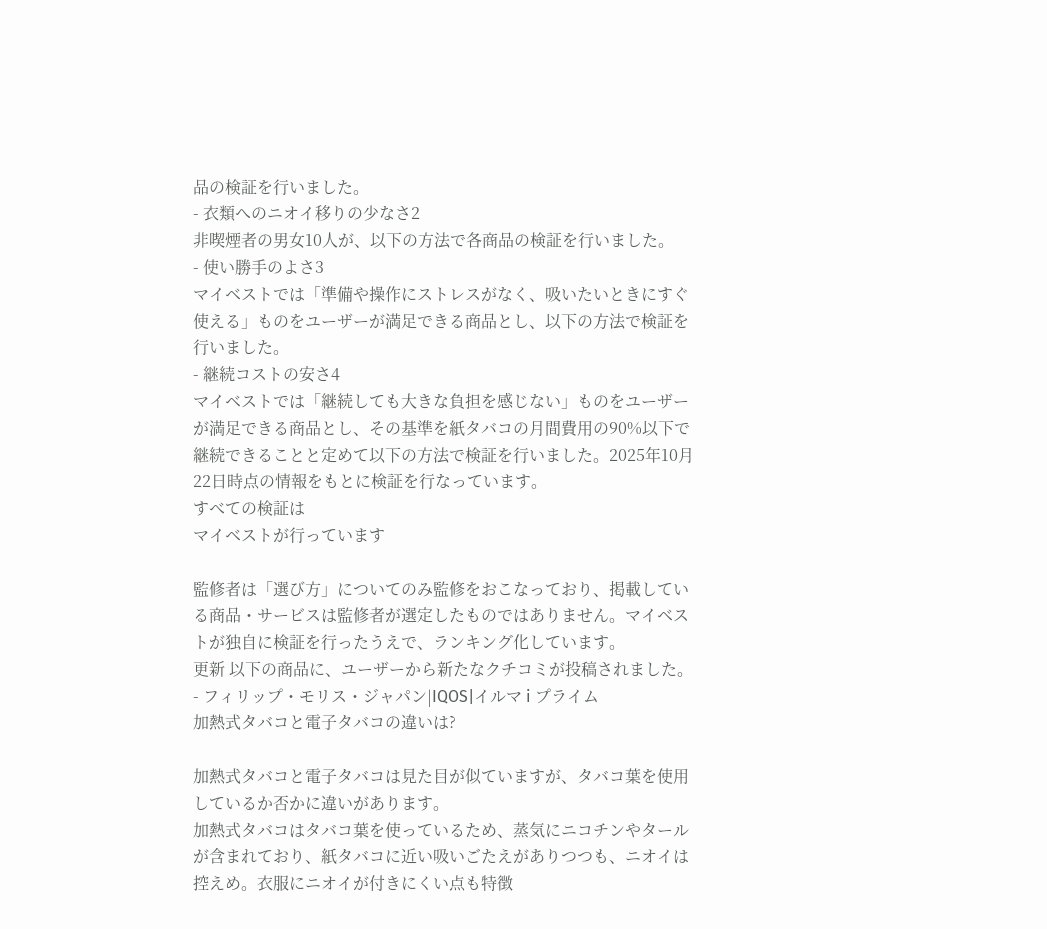品の検証を行いました。
- 衣類へのニオイ移りの少なさ2
非喫煙者の男女10人が、以下の方法で各商品の検証を行いました。
- 使い勝手のよさ3
マイベストでは「準備や操作にストレスがなく、吸いたいときにすぐ使える」ものをユーザーが満足できる商品とし、以下の方法で検証を行いました。
- 継続コストの安さ4
マイベストでは「継続しても大きな負担を感じない」ものをユーザーが満足できる商品とし、その基準を紙タバコの月間費用の90%以下で継続できることと定めて以下の方法で検証を行いました。2025年10月22日時点の情報をもとに検証を行なっています。
すべての検証は
マイベストが行っています

監修者は「選び方」についてのみ監修をおこなっており、掲載している商品・サービスは監修者が選定したものではありません。マイベストが独自に検証を行ったうえで、ランキング化しています。
更新 以下の商品に、ユーザーから新たなクチコミが投稿されました。- フィリップ・モリス・ジャパン|IQOS|イルマ i プライム
加熱式タバコと電子タバコの違いは?

加熱式タバコと電子タバコは見た目が似ていますが、タバコ葉を使用しているか否かに違いがあります。
加熱式タバコはタバコ葉を使っているため、蒸気にニコチンやタールが含まれており、紙タバコに近い吸いごたえがありつつも、ニオイは控えめ。衣服にニオイが付きにくい点も特徴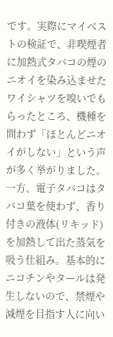です。実際にマイベストの検証で、非喫煙者に加熱式タバコの煙のニオイを染み込ませたワイシャツを嗅いでもらったところ、機種を問わず「ほとんどニオイがしない」という声が多く挙がりました。
一方、電子タバコはタバコ葉を使わず、香り付きの液体(リキッド)を加熱して出た蒸気を吸う仕組み。基本的にニコチンやタールは発生しないので、禁煙や減煙を目指す人に向い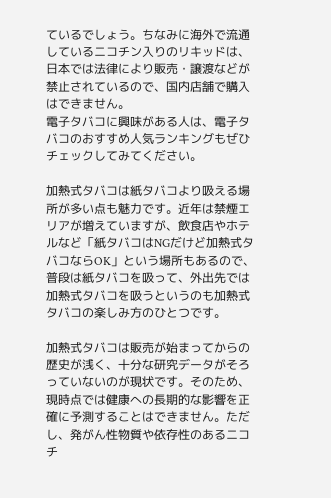ているでしょう。ちなみに海外で流通しているニコチン入りのリキッドは、日本では法律により販売・譲渡などが禁止されているので、国内店舗で購入はできません。
電子タバコに興味がある人は、電子タバコのおすすめ人気ランキングもぜひチェックしてみてください。

加熱式タバコは紙タバコより吸える場所が多い点も魅力です。近年は禁煙エリアが増えていますが、飲食店やホテルなど「紙タバコはNGだけど加熱式タバコならOK」という場所もあるので、普段は紙タバコを吸って、外出先では加熱式タバコを吸うというのも加熱式タバコの楽しみ方のひとつです。

加熱式タバコは販売が始まってからの歴史が浅く、十分な研究データがそろっていないのが現状です。そのため、現時点では健康への長期的な影響を正確に予測することはできません。ただし、発がん性物質や依存性のあるニコチ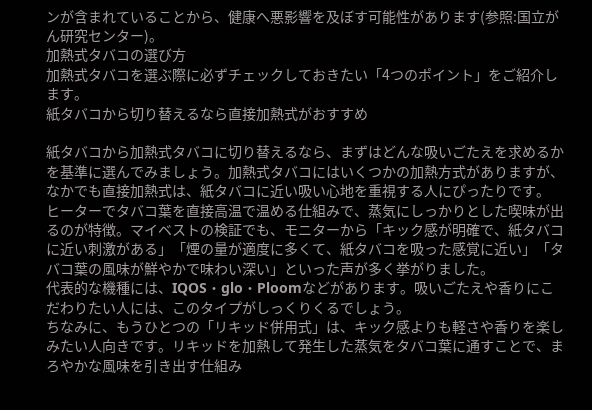ンが含まれていることから、健康へ悪影響を及ぼす可能性があります(参照:国立がん研究センター)。
加熱式タバコの選び方
加熱式タバコを選ぶ際に必ずチェックしておきたい「4つのポイント」をご紹介します。
紙タバコから切り替えるなら直接加熱式がおすすめ

紙タバコから加熱式タバコに切り替えるなら、まずはどんな吸いごたえを求めるかを基準に選んでみましょう。加熱式タバコにはいくつかの加熱方式がありますが、なかでも直接加熱式は、紙タバコに近い吸い心地を重視する人にぴったりです。
ヒーターでタバコ葉を直接高温で温める仕組みで、蒸気にしっかりとした喫味が出るのが特徴。マイベストの検証でも、モニターから「キック感が明確で、紙タバコに近い刺激がある」「煙の量が適度に多くて、紙タバコを吸った感覚に近い」「タバコ葉の風味が鮮やかで味わい深い」といった声が多く挙がりました。
代表的な機種には、IQOS・glo・Ploomなどがあります。吸いごたえや香りにこだわりたい人には、このタイプがしっくりくるでしょう。
ちなみに、もうひとつの「リキッド併用式」は、キック感よりも軽さや香りを楽しみたい人向きです。リキッドを加熱して発生した蒸気をタバコ葉に通すことで、まろやかな風味を引き出す仕組み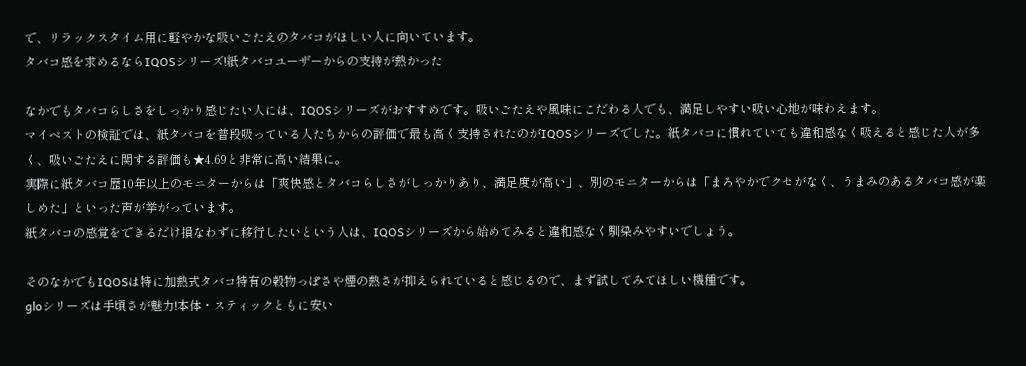で、リラックスタイム用に軽やかな吸いごたえのタバコがほしい人に向いています。
タバコ感を求めるならIQOSシリーズ!紙タバコユーザーからの支持が熱かった

なかでもタバコらしさをしっかり感じたい人には、IQOSシリーズがおすすめです。吸いごたえや風味にこだわる人でも、満足しやすい吸い心地が味わえます。
マイベストの検証では、紙タバコを普段吸っている人たちからの評価で最も高く支持されたのがIQOSシリーズでした。紙タバコに慣れていても違和感なく吸えると感じた人が多く、吸いごたえに関する評価も★4.69と非常に高い結果に。
実際に紙タバコ歴10年以上のモニターからは「爽快感とタバコらしさがしっかりあり、満足度が高い」、別のモニターからは「まろやかでクセがなく、うまみのあるタバコ感が楽しめた」といった声が挙がっています。
紙タバコの感覚をできるだけ損なわずに移行したいという人は、IQOSシリーズから始めてみると違和感なく馴染みやすいでしょう。

そのなかでもIQOSは特に加熱式タバコ特有の穀物っぽさや煙の熱さが抑えられていると感じるので、まず試してみてほしい機種です。
gloシリーズは手頃さが魅力!本体・スティックともに安い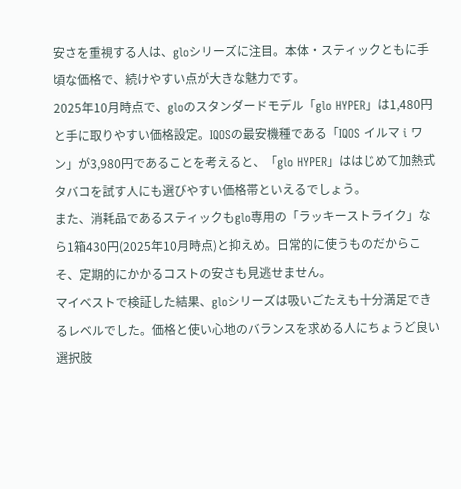安さを重視する人は、gloシリーズに注目。本体・スティックともに手頃な価格で、続けやすい点が大きな魅力です。
2025年10月時点で、gloのスタンダードモデル「glo HYPER」は1,480円と手に取りやすい価格設定。IQOSの最安機種である「IQOS イルマ i ワン」が3,980円であることを考えると、「glo HYPER」ははじめて加熱式タバコを試す人にも選びやすい価格帯といえるでしょう。
また、消耗品であるスティックもglo専用の「ラッキーストライク」なら1箱430円(2025年10月時点)と抑えめ。日常的に使うものだからこそ、定期的にかかるコストの安さも見逃せません。
マイベストで検証した結果、gloシリーズは吸いごたえも十分満足できるレベルでした。価格と使い心地のバランスを求める人にちょうど良い選択肢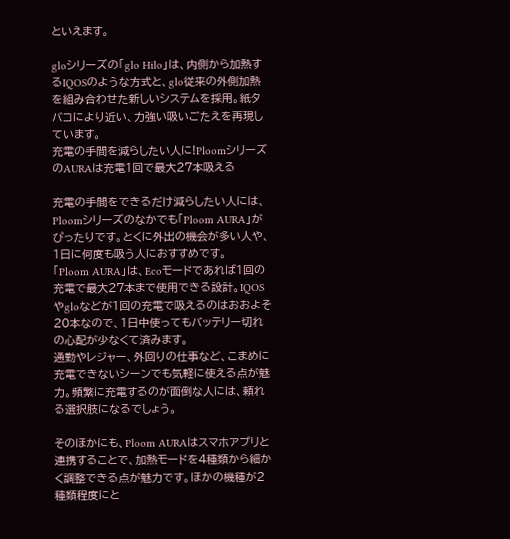といえます。

gloシリーズの「glo Hilo」は、内側から加熱するIQOSのような方式と、glo従来の外側加熱を組み合わせた新しいシステムを採用。紙タバコにより近い、力強い吸いごたえを再現しています。
充電の手間を減らしたい人に!PloomシリーズのAURAは充電1回で最大27本吸える

充電の手間をできるだけ減らしたい人には、Ploomシリーズのなかでも「Ploom AURA」がぴったりです。とくに外出の機会が多い人や、1日に何度も吸う人におすすめです。
「Ploom AURA」は、Ecoモードであれば1回の充電で最大27本まで使用できる設計。IQOSやgloなどが1回の充電で吸えるのはおおよそ20本なので、1日中使ってもバッテリー切れの心配が少なくて済みます。
通勤やレジャー、外回りの仕事など、こまめに充電できないシーンでも気軽に使える点が魅力。頻繁に充電するのが面倒な人には、頼れる選択肢になるでしょう。

そのほかにも、Ploom AURAはスマホアプリと連携することで、加熱モードを4種類から細かく調整できる点が魅力です。ほかの機種が2種類程度にと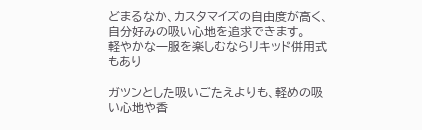どまるなか、カスタマイズの自由度が高く、自分好みの吸い心地を追求できます。
軽やかな一服を楽しむならリキッド併用式もあり

ガツンとした吸いごたえよりも、軽めの吸い心地や香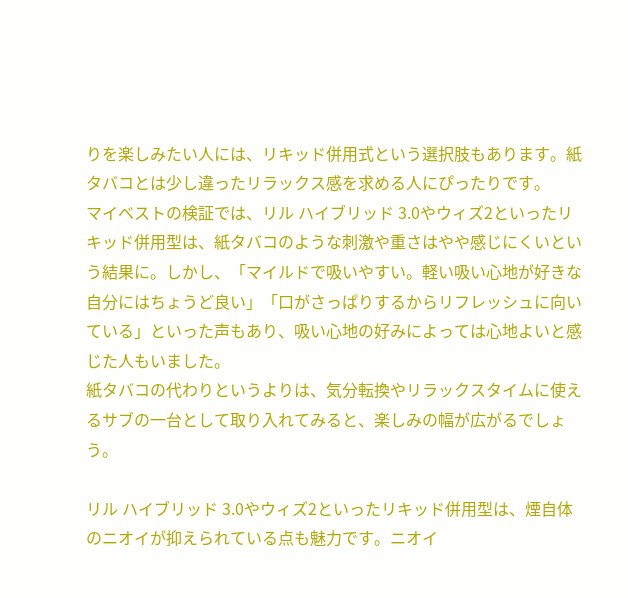りを楽しみたい人には、リキッド併用式という選択肢もあります。紙タバコとは少し違ったリラックス感を求める人にぴったりです。
マイベストの検証では、リル ハイブリッド 3.0やウィズ2といったリキッド併用型は、紙タバコのような刺激や重さはやや感じにくいという結果に。しかし、「マイルドで吸いやすい。軽い吸い心地が好きな自分にはちょうど良い」「口がさっぱりするからリフレッシュに向いている」といった声もあり、吸い心地の好みによっては心地よいと感じた人もいました。
紙タバコの代わりというよりは、気分転換やリラックスタイムに使えるサブの一台として取り入れてみると、楽しみの幅が広がるでしょう。

リル ハイブリッド 3.0やウィズ2といったリキッド併用型は、煙自体のニオイが抑えられている点も魅力です。ニオイ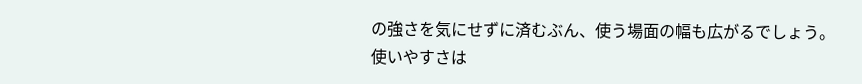の強さを気にせずに済むぶん、使う場面の幅も広がるでしょう。
使いやすさは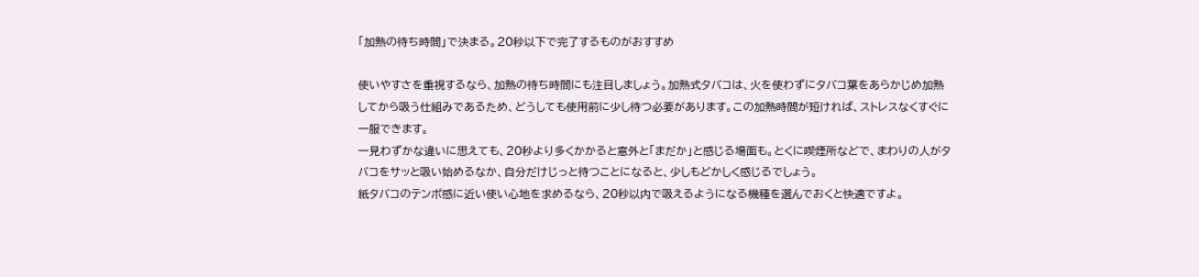「加熱の待ち時間」で決まる。20秒以下で完了するものがおすすめ

使いやすさを重視するなら、加熱の待ち時間にも注目しましょう。加熱式タバコは、火を使わずにタバコ葉をあらかじめ加熱してから吸う仕組みであるため、どうしても使用前に少し待つ必要があります。この加熱時間が短ければ、ストレスなくすぐに一服できます。
一見わずかな違いに思えても、20秒より多くかかると意外と「まだか」と感じる場面も。とくに喫煙所などで、まわりの人がタバコをサッと吸い始めるなか、自分だけじっと待つことになると、少しもどかしく感じるでしょう。
紙タバコのテンポ感に近い使い心地を求めるなら、20秒以内で吸えるようになる機種を選んでおくと快適ですよ。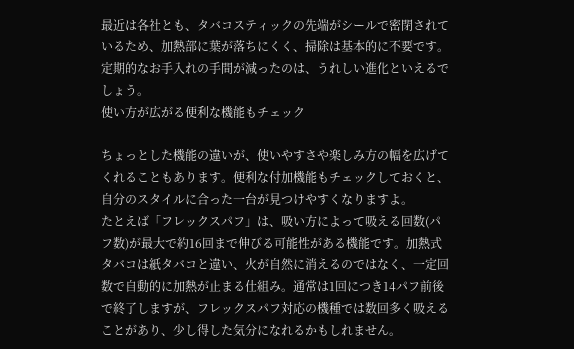最近は各社とも、タバコスティックの先端がシールで密閉されているため、加熱部に葉が落ちにくく、掃除は基本的に不要です。定期的なお手入れの手間が減ったのは、うれしい進化といえるでしょう。
使い方が広がる便利な機能もチェック

ちょっとした機能の違いが、使いやすさや楽しみ方の幅を広げてくれることもあります。便利な付加機能もチェックしておくと、自分のスタイルに合った一台が見つけやすくなりますよ。
たとえば「フレックスパフ」は、吸い方によって吸える回数(パフ数)が最大で約16回まで伸びる可能性がある機能です。加熱式タバコは紙タバコと違い、火が自然に消えるのではなく、一定回数で自動的に加熱が止まる仕組み。通常は1回につき14パフ前後で終了しますが、フレックスパフ対応の機種では数回多く吸えることがあり、少し得した気分になれるかもしれません。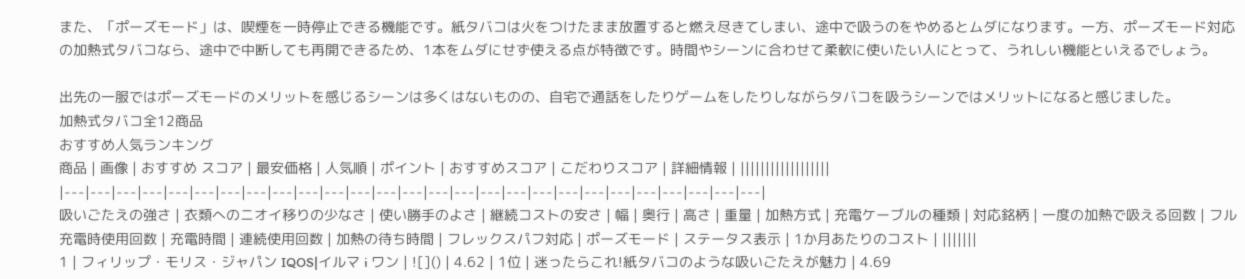また、「ポーズモード」は、喫煙を一時停止できる機能です。紙タバコは火をつけたまま放置すると燃え尽きてしまい、途中で吸うのをやめるとムダになります。一方、ポーズモード対応の加熱式タバコなら、途中で中断しても再開できるため、1本をムダにせず使える点が特徴です。時間やシーンに合わせて柔軟に使いたい人にとって、うれしい機能といえるでしょう。

出先の一服ではポーズモードのメリットを感じるシーンは多くはないものの、自宅で通話をしたりゲームをしたりしながらタバコを吸うシーンではメリットになると感じました。
加熱式タバコ全12商品
おすすめ人気ランキング
商品 | 画像 | おすすめ スコア | 最安価格 | 人気順 | ポイント | おすすめスコア | こだわりスコア | 詳細情報 | ||||||||||||||||||
|---|---|---|---|---|---|---|---|---|---|---|---|---|---|---|---|---|---|---|---|---|---|---|---|---|---|---|
吸いごたえの強さ | 衣類へのニオイ移りの少なさ | 使い勝手のよさ | 継続コストの安さ | 幅 | 奥行 | 高さ | 重量 | 加熱方式 | 充電ケーブルの種類 | 対応銘柄 | 一度の加熱で吸える回数 | フル充電時使用回数 | 充電時間 | 連続使用回数 | 加熱の待ち時間 | フレックスパフ対応 | ポーズモード | ステータス表示 | 1か月あたりのコスト | |||||||
1 | フィリップ・モリス・ジャパン IQOS|イルマ i ワン | ![]() | 4.62 | 1位 | 迷ったらこれ!紙タバコのような吸いごたえが魅力 | 4.69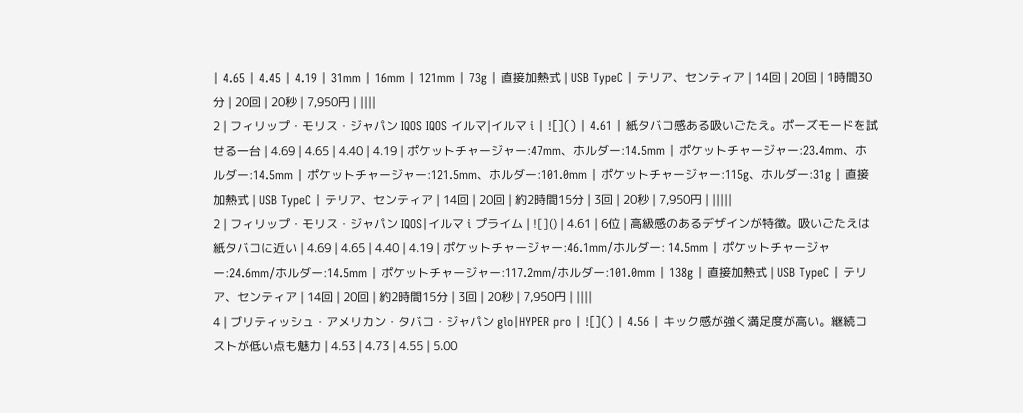| 4.65 | 4.45 | 4.19 | 31mm | 16mm | 121mm | 73g | 直接加熱式 | USB TypeC | テリア、センティア | 14回 | 20回 | 1時間30分 | 20回 | 20秒 | 7,950円 | ||||
2 | フィリップ・モリス・ジャパン IQOS IQOS イルマ|イルマ i | ![]() | 4.61 | 紙タバコ感ある吸いごたえ。ポーズモードを試せる一台 | 4.69 | 4.65 | 4.40 | 4.19 | ポケットチャージャー:47mm、ホルダー:14.5mm | ポケットチャージャー:23.4mm、ホルダー:14.5mm | ポケットチャージャー:121.5mm、ホルダー:101.0mm | ポケットチャージャー:115g、ホルダー:31g | 直接加熱式 | USB TypeC | テリア、センティア | 14回 | 20回 | 約2時間15分 | 3回 | 20秒 | 7,950円 | |||||
2 | フィリップ・モリス・ジャパン IQOS|イルマ i プライム | ![]() | 4.61 | 6位 | 高級感のあるデザインが特徴。吸いごたえは紙タバコに近い | 4.69 | 4.65 | 4.40 | 4.19 | ポケットチャージャー:46.1mm/ホルダー: 14.5mm | ポケットチャージャー:24.6mm/ホルダー:14.5mm | ポケットチャージャー:117.2mm/ホルダー:101.0mm | 138g | 直接加熱式 | USB TypeC | テリア、センティア | 14回 | 20回 | 約2時間15分 | 3回 | 20秒 | 7,950円 | ||||
4 | ブリティッシュ・アメリカン・タバコ・ジャパン glo|HYPER pro | ![]() | 4.56 | キック感が強く満足度が高い。継続コストが低い点も魅力 | 4.53 | 4.73 | 4.55 | 5.00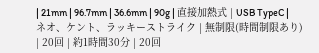| 21mm | 96.7mm | 36.6mm | 90g | 直接加熱式 | USB TypeC | ネオ、ケント、ラッキーストライク | 無制限(時間制限あり) | 20回 | 約1時間30分 | 20回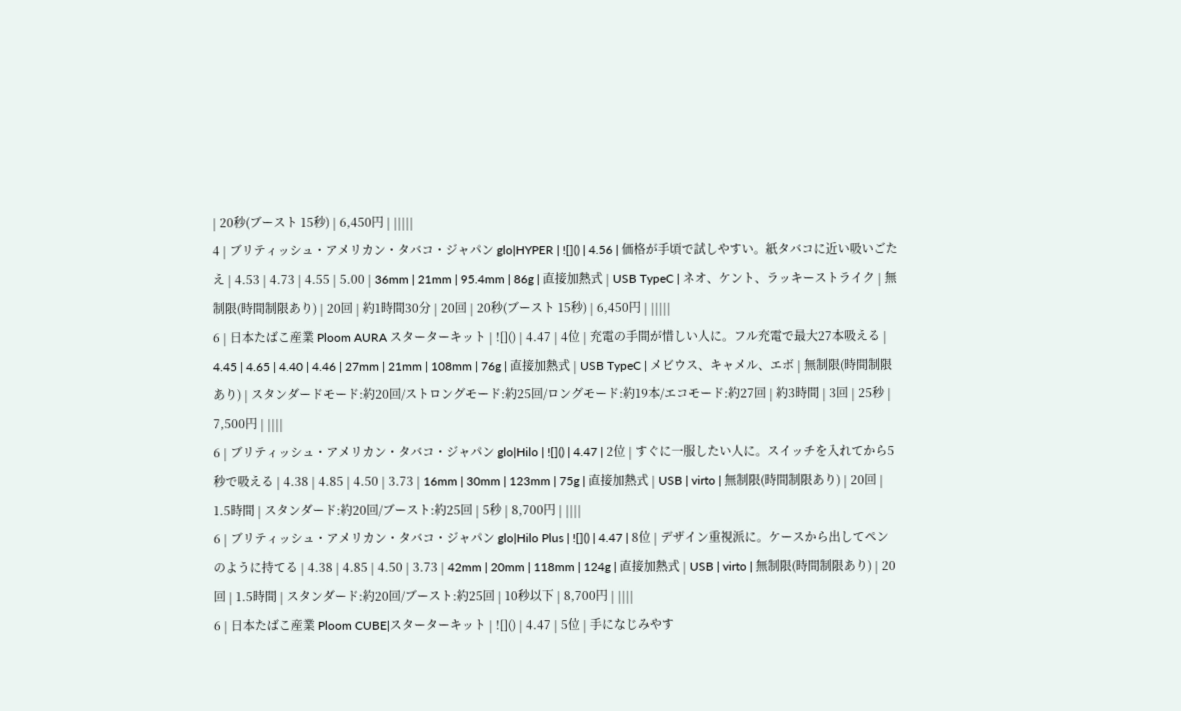| 20秒(ブースト 15秒) | 6,450円 | |||||
4 | ブリティッシュ・アメリカン・タバコ・ジャパン glo|HYPER | ![]() | 4.56 | 価格が手頃で試しやすい。紙タバコに近い吸いごたえ | 4.53 | 4.73 | 4.55 | 5.00 | 36mm | 21mm | 95.4mm | 86g | 直接加熱式 | USB TypeC | ネオ、ケント、ラッキーストライク | 無制限(時間制限あり) | 20回 | 約1時間30分 | 20回 | 20秒(ブースト 15秒) | 6,450円 | |||||
6 | 日本たばこ産業 Ploom AURA スターターキット | ![]() | 4.47 | 4位 | 充電の手間が惜しい人に。フル充電で最大27本吸える | 4.45 | 4.65 | 4.40 | 4.46 | 27mm | 21mm | 108mm | 76g | 直接加熱式 | USB TypeC | メビウス、キャメル、エボ | 無制限(時間制限あり) | スタンダードモード:約20回/ストロングモード:約25回/ロングモード:約19本/エコモード:約27回 | 約3時間 | 3回 | 25秒 | 7,500円 | ||||
6 | ブリティッシュ・アメリカン・タバコ・ジャパン glo|Hilo | ![]() | 4.47 | 2位 | すぐに一服したい人に。スイッチを入れてから5秒で吸える | 4.38 | 4.85 | 4.50 | 3.73 | 16mm | 30mm | 123mm | 75g | 直接加熱式 | USB | virto | 無制限(時間制限あり) | 20回 | 1.5時間 | スタンダード:約20回/ブースト:約25回 | 5秒 | 8,700円 | ||||
6 | ブリティッシュ・アメリカン・タバコ・ジャパン glo|Hilo Plus | ![]() | 4.47 | 8位 | デザイン重視派に。ケースから出してペンのように持てる | 4.38 | 4.85 | 4.50 | 3.73 | 42mm | 20mm | 118mm | 124g | 直接加熱式 | USB | virto | 無制限(時間制限あり) | 20回 | 1.5時間 | スタンダード:約20回/ブースト:約25回 | 10秒以下 | 8,700円 | ||||
6 | 日本たばこ産業 Ploom CUBE|スターターキット | ![]() | 4.47 | 5位 | 手になじみやす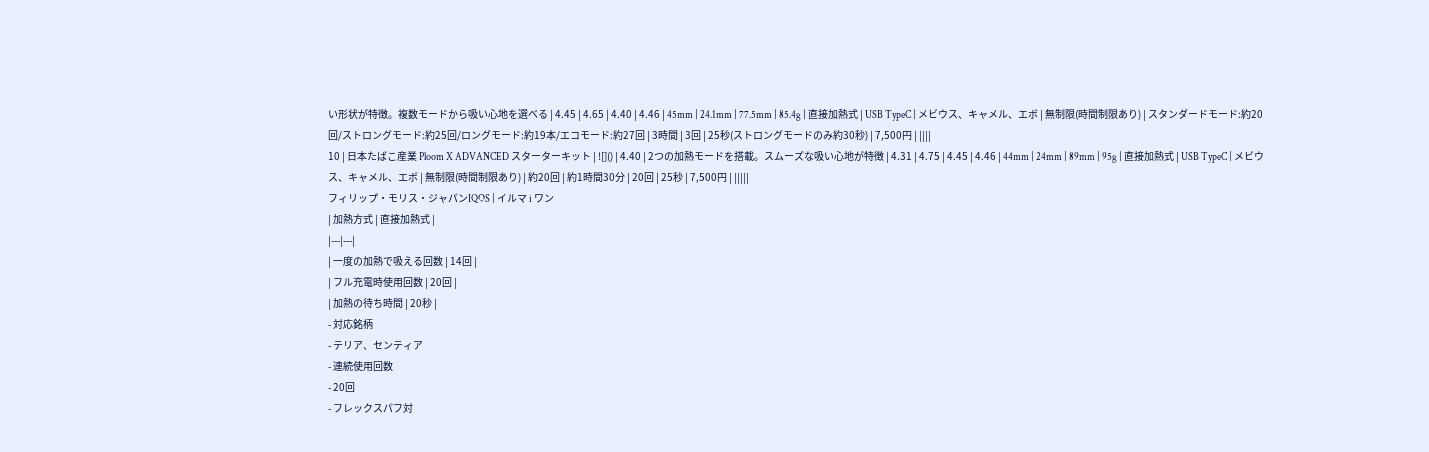い形状が特徴。複数モードから吸い心地を選べる | 4.45 | 4.65 | 4.40 | 4.46 | 45mm | 24.1mm | 77.5mm | 85.4g | 直接加熱式 | USB TypeC | メビウス、キャメル、エボ | 無制限(時間制限あり) | スタンダードモード:約20回/ストロングモード:約25回/ロングモード:約19本/エコモード:約27回 | 3時間 | 3回 | 25秒(ストロングモードのみ約30秒) | 7,500円 | ||||
10 | 日本たばこ産業 Ploom X ADVANCED スターターキット | ![]() | 4.40 | 2つの加熱モードを搭載。スムーズな吸い心地が特徴 | 4.31 | 4.75 | 4.45 | 4.46 | 44mm | 24mm | 89mm | 95g | 直接加熱式 | USB TypeC | メビウス、キャメル、エボ | 無制限(時間制限あり) | 約20回 | 約1時間30分 | 20回 | 25秒 | 7,500円 | |||||
フィリップ・モリス・ジャパンIQOS | イルマ i ワン
| 加熱方式 | 直接加熱式 |
|---|---|
| 一度の加熱で吸える回数 | 14回 |
| フル充電時使用回数 | 20回 |
| 加熱の待ち時間 | 20秒 |
- 対応銘柄
- テリア、センティア
- 連続使用回数
- 20回
- フレックスパフ対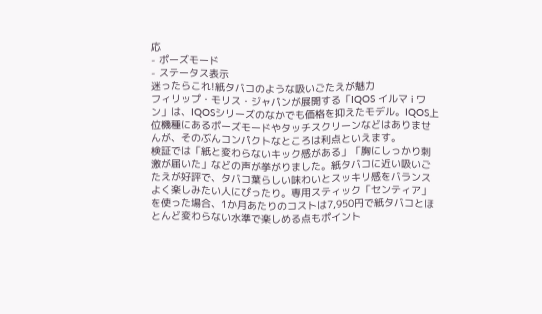応
- ポーズモード
- ステータス表示
迷ったらこれ!紙タバコのような吸いごたえが魅力
フィリップ・モリス・ジャパンが展開する「IQOS イルマ i ワン」は、IQOSシリーズのなかでも価格を抑えたモデル。IQOS上位機種にあるポーズモードやタッチスクリーンなどはありませんが、そのぶんコンパクトなところは利点といえます。
検証では「紙と変わらないキック感がある」「胸にしっかり刺激が届いた」などの声が挙がりました。紙タバコに近い吸いごたえが好評で、タバコ葉らしい味わいとスッキリ感をバランスよく楽しみたい人にぴったり。専用スティック「センティア」を使った場合、1か月あたりのコストは7,950円で紙タバコとほとんど変わらない水準で楽しめる点もポイント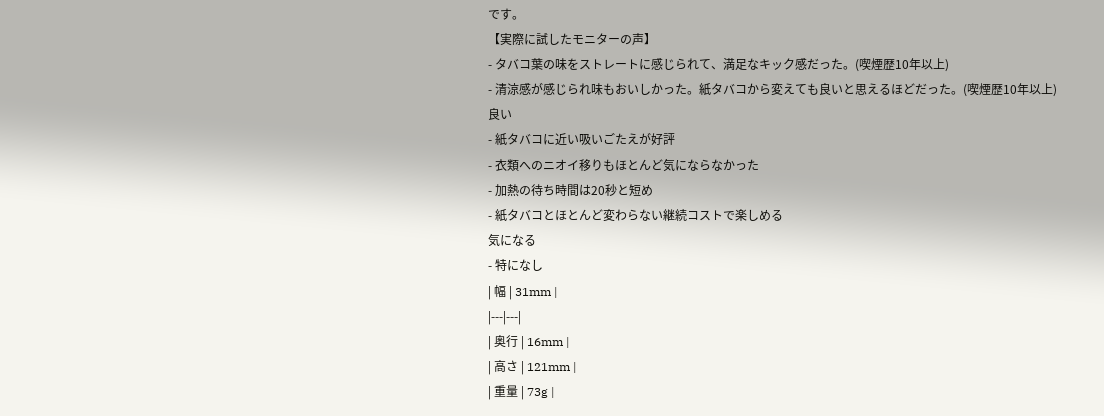です。
【実際に試したモニターの声】
- タバコ葉の味をストレートに感じられて、満足なキック感だった。(喫煙歴10年以上)
- 清涼感が感じられ味もおいしかった。紙タバコから変えても良いと思えるほどだった。(喫煙歴10年以上)
良い
- 紙タバコに近い吸いごたえが好評
- 衣類へのニオイ移りもほとんど気にならなかった
- 加熱の待ち時間は20秒と短め
- 紙タバコとほとんど変わらない継続コストで楽しめる
気になる
- 特になし
| 幅 | 31mm |
|---|---|
| 奥行 | 16mm |
| 高さ | 121mm |
| 重量 | 73g |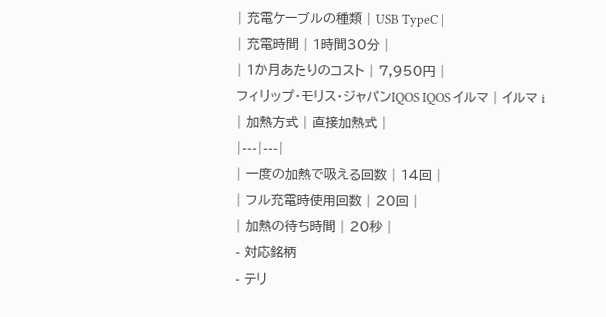| 充電ケーブルの種類 | USB TypeC |
| 充電時間 | 1時間30分 |
| 1か月あたりのコスト | 7,950円 |
フィリップ・モリス・ジャパンIQOS IQOS イルマ | イルマ i
| 加熱方式 | 直接加熱式 |
|---|---|
| 一度の加熱で吸える回数 | 14回 |
| フル充電時使用回数 | 20回 |
| 加熱の待ち時間 | 20秒 |
- 対応銘柄
- テリ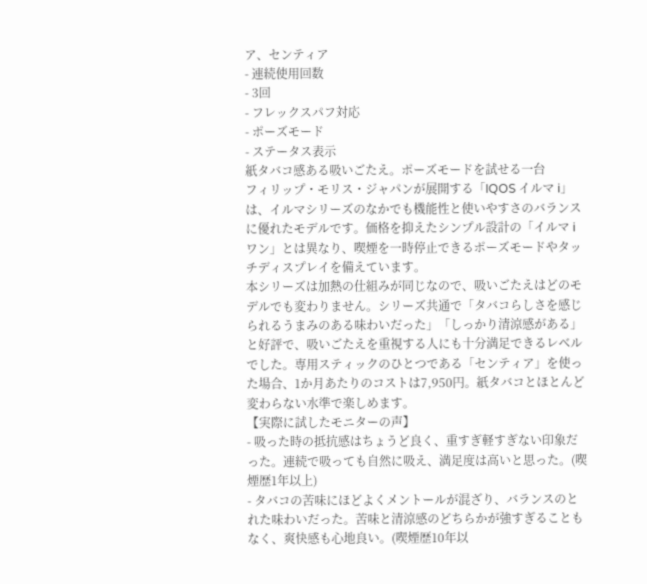ア、センティア
- 連続使用回数
- 3回
- フレックスパフ対応
- ポーズモード
- ステータス表示
紙タバコ感ある吸いごたえ。ポーズモードを試せる一台
フィリップ・モリス・ジャパンが展開する「IQOS イルマ i」は、イルマシリーズのなかでも機能性と使いやすさのバランスに優れたモデルです。価格を抑えたシンプル設計の「イルマ i ワン」とは異なり、喫煙を一時停止できるポーズモードやタッチディスプレイを備えています。
本シリーズは加熱の仕組みが同じなので、吸いごたえはどのモデルでも変わりません。シリーズ共通で「タバコらしさを感じられるうまみのある味わいだった」「しっかり清涼感がある」と好評で、吸いごたえを重視する人にも十分満足できるレベルでした。専用スティックのひとつである「センティア」を使った場合、1か月あたりのコストは7,950円。紙タバコとほとんど変わらない水準で楽しめます。
【実際に試したモニターの声】
- 吸った時の抵抗感はちょうど良く、重すぎ軽すぎない印象だった。連続で吸っても自然に吸え、満足度は高いと思った。(喫煙歴1年以上)
- タバコの苦味にほどよくメントールが混ざり、バランスのとれた味わいだった。苦味と清涼感のどちらかが強すぎることもなく、爽快感も心地良い。(喫煙歴10年以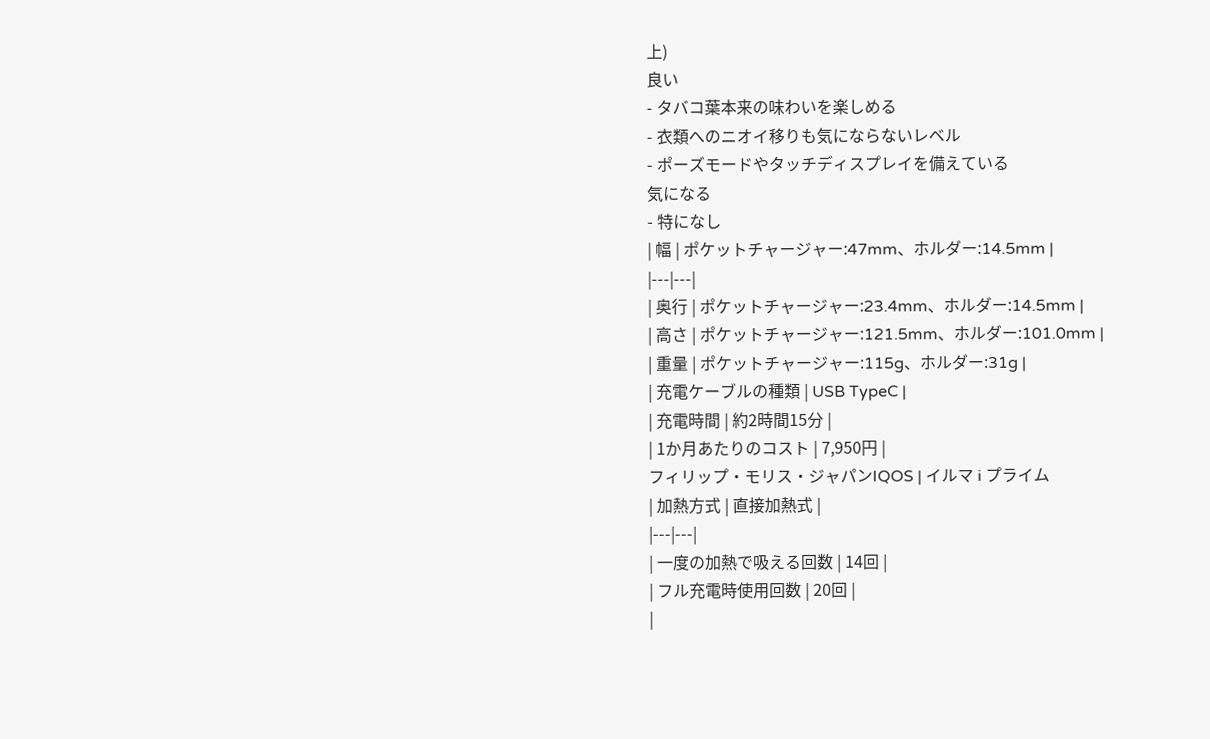上)
良い
- タバコ葉本来の味わいを楽しめる
- 衣類へのニオイ移りも気にならないレベル
- ポーズモードやタッチディスプレイを備えている
気になる
- 特になし
| 幅 | ポケットチャージャー:47mm、ホルダー:14.5mm |
|---|---|
| 奥行 | ポケットチャージャー:23.4mm、ホルダー:14.5mm |
| 高さ | ポケットチャージャー:121.5mm、ホルダー:101.0mm |
| 重量 | ポケットチャージャー:115g、ホルダー:31g |
| 充電ケーブルの種類 | USB TypeC |
| 充電時間 | 約2時間15分 |
| 1か月あたりのコスト | 7,950円 |
フィリップ・モリス・ジャパンIQOS | イルマ i プライム
| 加熱方式 | 直接加熱式 |
|---|---|
| 一度の加熱で吸える回数 | 14回 |
| フル充電時使用回数 | 20回 |
|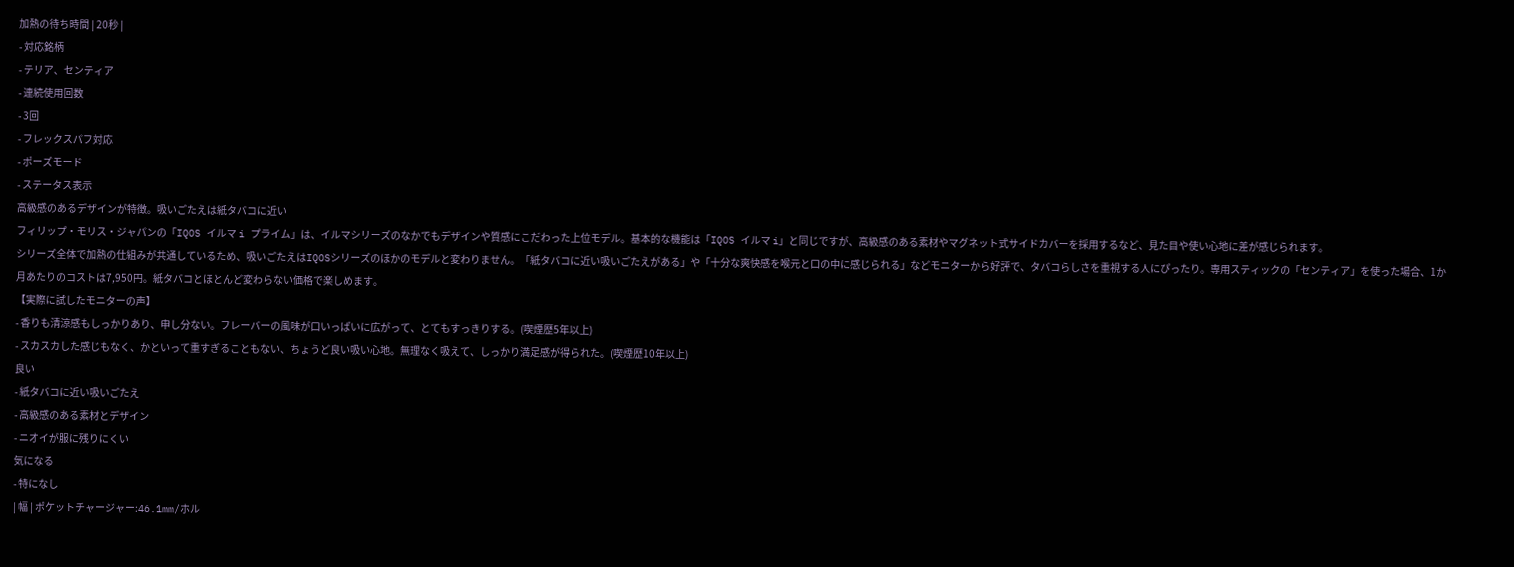加熱の待ち時間 | 20秒 |
- 対応銘柄
- テリア、センティア
- 連続使用回数
- 3回
- フレックスパフ対応
- ポーズモード
- ステータス表示
高級感のあるデザインが特徴。吸いごたえは紙タバコに近い
フィリップ・モリス・ジャパンの「IQOS イルマ i プライム」は、イルマシリーズのなかでもデザインや質感にこだわった上位モデル。基本的な機能は「IQOS イルマ i」と同じですが、高級感のある素材やマグネット式サイドカバーを採用するなど、見た目や使い心地に差が感じられます。
シリーズ全体で加熱の仕組みが共通しているため、吸いごたえはIQOSシリーズのほかのモデルと変わりません。「紙タバコに近い吸いごたえがある」や「十分な爽快感を喉元と口の中に感じられる」などモニターから好評で、タバコらしさを重視する人にぴったり。専用スティックの「センティア」を使った場合、1か月あたりのコストは7,950円。紙タバコとほとんど変わらない価格で楽しめます。
【実際に試したモニターの声】
- 香りも清涼感もしっかりあり、申し分ない。フレーバーの風味が口いっぱいに広がって、とてもすっきりする。(喫煙歴5年以上)
- スカスカした感じもなく、かといって重すぎることもない、ちょうど良い吸い心地。無理なく吸えて、しっかり満足感が得られた。(喫煙歴10年以上)
良い
- 紙タバコに近い吸いごたえ
- 高級感のある素材とデザイン
- ニオイが服に残りにくい
気になる
- 特になし
| 幅 | ポケットチャージャー:46.1mm/ホル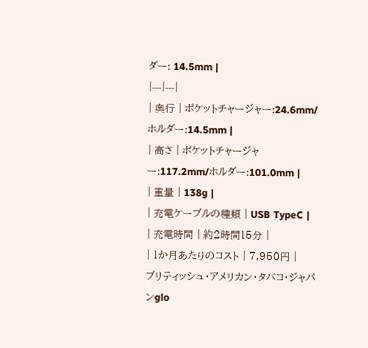ダー: 14.5mm |
|---|---|
| 奥行 | ポケットチャージャー:24.6mm/ホルダー:14.5mm |
| 高さ | ポケットチャージャー:117.2mm/ホルダー:101.0mm |
| 重量 | 138g |
| 充電ケーブルの種類 | USB TypeC |
| 充電時間 | 約2時間15分 |
| 1か月あたりのコスト | 7,950円 |
ブリティッシュ・アメリカン・タバコ・ジャパンglo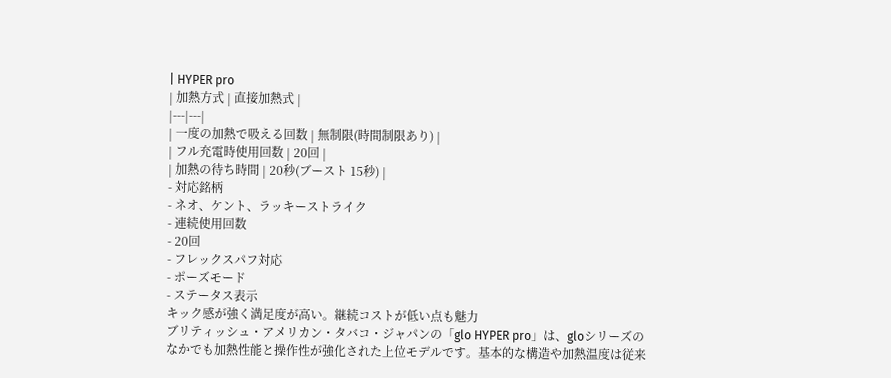| HYPER pro
| 加熱方式 | 直接加熱式 |
|---|---|
| 一度の加熱で吸える回数 | 無制限(時間制限あり) |
| フル充電時使用回数 | 20回 |
| 加熱の待ち時間 | 20秒(ブースト 15秒) |
- 対応銘柄
- ネオ、ケント、ラッキーストライク
- 連続使用回数
- 20回
- フレックスパフ対応
- ポーズモード
- ステータス表示
キック感が強く満足度が高い。継続コストが低い点も魅力
ブリティッシュ・アメリカン・タバコ・ジャパンの「glo HYPER pro」は、gloシリーズのなかでも加熱性能と操作性が強化された上位モデルです。基本的な構造や加熱温度は従来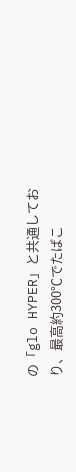の「glo HYPER」と共通しており、最高約300℃でたばこ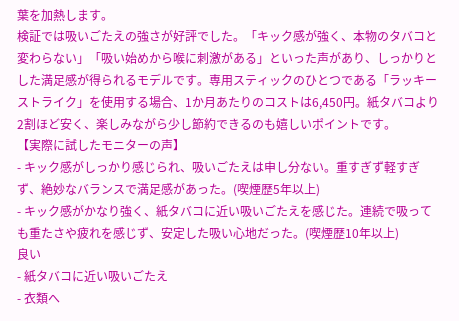葉を加熱します。
検証では吸いごたえの強さが好評でした。「キック感が強く、本物のタバコと変わらない」「吸い始めから喉に刺激がある」といった声があり、しっかりとした満足感が得られるモデルです。専用スティックのひとつである「ラッキーストライク」を使用する場合、1か月あたりのコストは6,450円。紙タバコより2割ほど安く、楽しみながら少し節約できるのも嬉しいポイントです。
【実際に試したモニターの声】
- キック感がしっかり感じられ、吸いごたえは申し分ない。重すぎず軽すぎず、絶妙なバランスで満足感があった。(喫煙歴5年以上)
- キック感がかなり強く、紙タバコに近い吸いごたえを感じた。連続で吸っても重たさや疲れを感じず、安定した吸い心地だった。(喫煙歴10年以上)
良い
- 紙タバコに近い吸いごたえ
- 衣類へ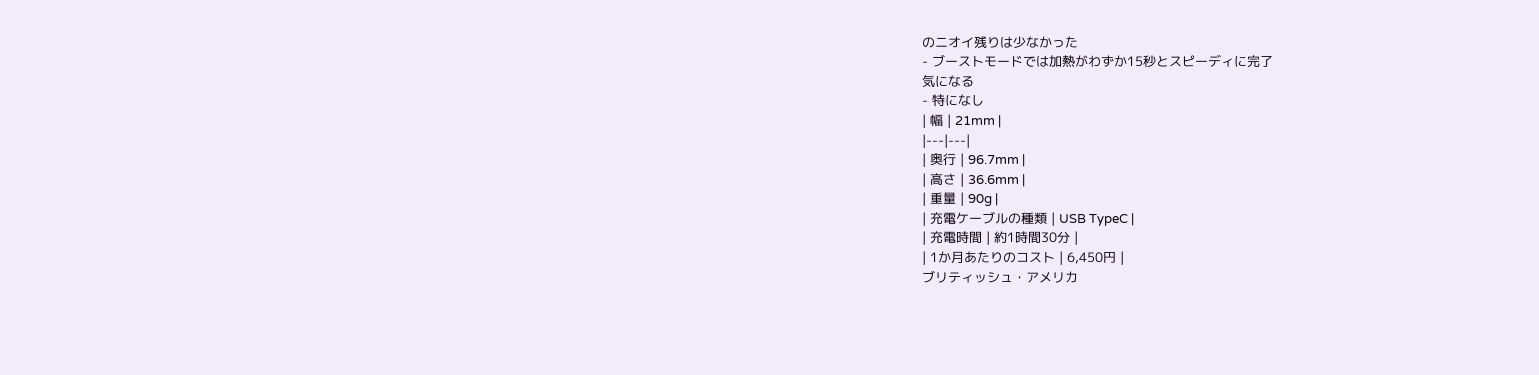のニオイ残りは少なかった
- ブーストモードでは加熱がわずか15秒とスピーディに完了
気になる
- 特になし
| 幅 | 21mm |
|---|---|
| 奥行 | 96.7mm |
| 高さ | 36.6mm |
| 重量 | 90g |
| 充電ケーブルの種類 | USB TypeC |
| 充電時間 | 約1時間30分 |
| 1か月あたりのコスト | 6,450円 |
ブリティッシュ・アメリカ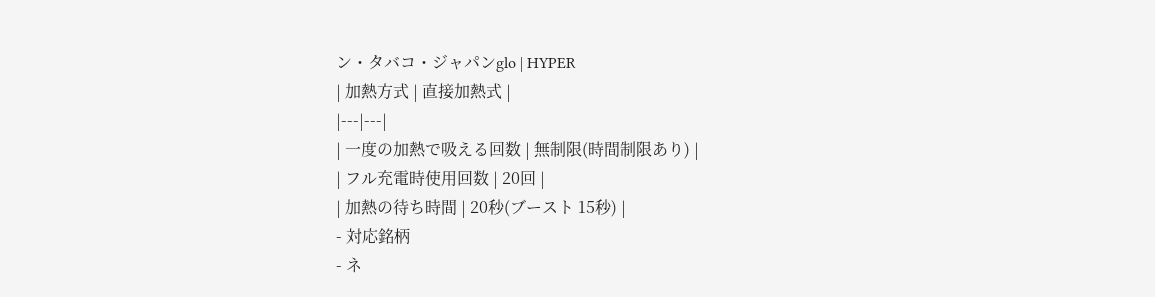ン・タバコ・ジャパンglo | HYPER
| 加熱方式 | 直接加熱式 |
|---|---|
| 一度の加熱で吸える回数 | 無制限(時間制限あり) |
| フル充電時使用回数 | 20回 |
| 加熱の待ち時間 | 20秒(ブースト 15秒) |
- 対応銘柄
- ネ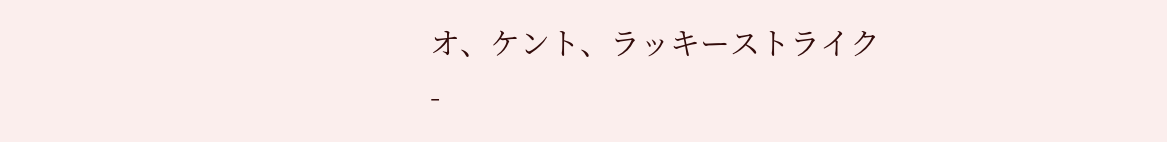オ、ケント、ラッキーストライク
-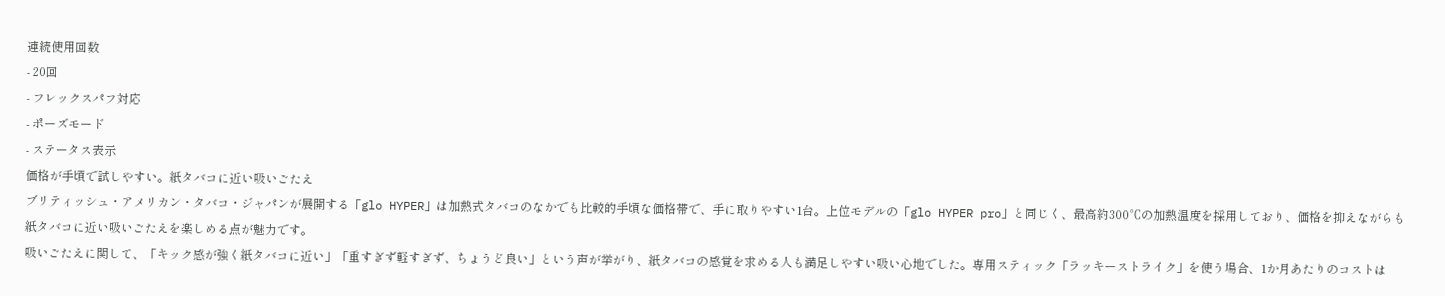連続使用回数
- 20回
- フレックスパフ対応
- ポーズモード
- ステータス表示
価格が手頃で試しやすい。紙タバコに近い吸いごたえ
ブリティッシュ・アメリカン・タバコ・ジャパンが展開する「glo HYPER」は加熱式タバコのなかでも比較的手頃な価格帯で、手に取りやすい1台。上位モデルの「glo HYPER pro」と同じく、最高約300℃の加熱温度を採用しており、価格を抑えながらも紙タバコに近い吸いごたえを楽しめる点が魅力です。
吸いごたえに関して、「キック感が強く紙タバコに近い」「重すぎず軽すぎず、ちょうど良い」という声が挙がり、紙タバコの感覚を求める人も満足しやすい吸い心地でした。専用スティック「ラッキーストライク」を使う場合、1か月あたりのコストは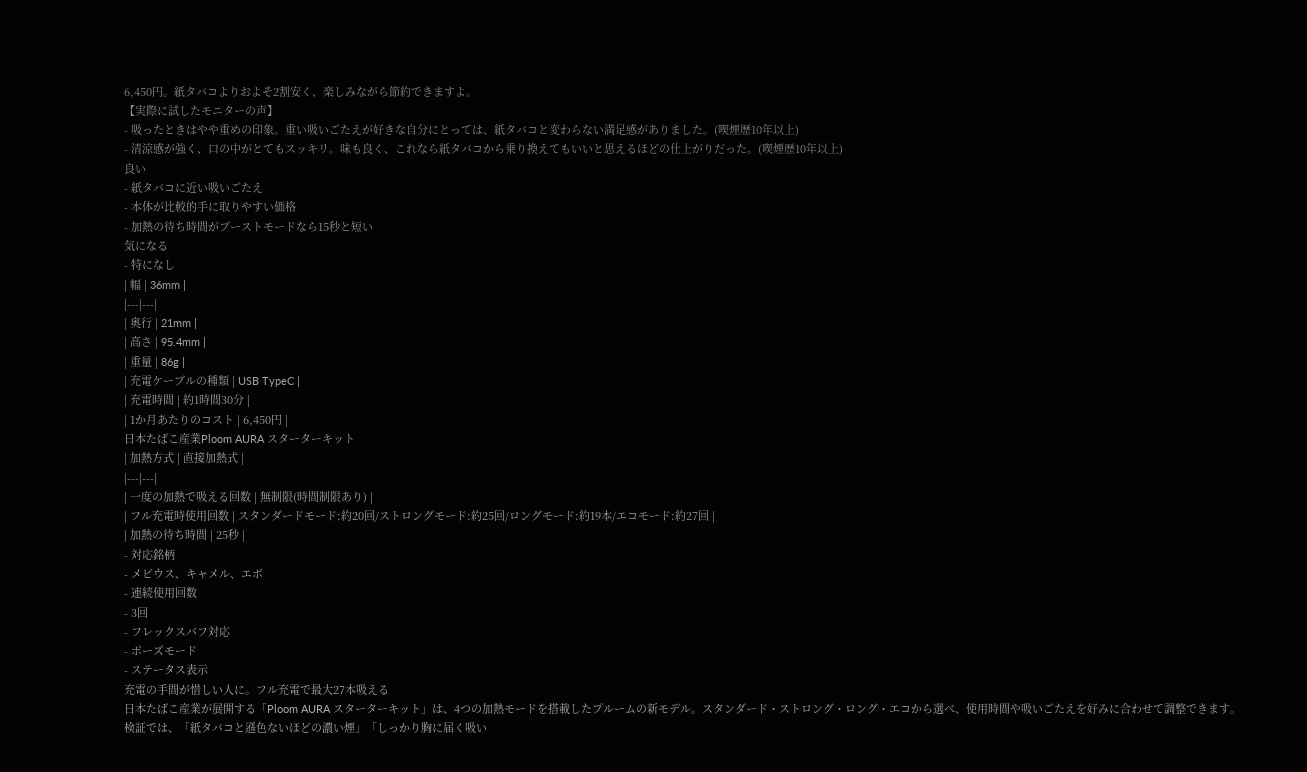6,450円。紙タバコよりおよそ2割安く、楽しみながら節約できますよ。
【実際に試したモニターの声】
- 吸ったときはやや重めの印象。重い吸いごたえが好きな自分にとっては、紙タバコと変わらない満足感がありました。(喫煙歴10年以上)
- 清涼感が強く、口の中がとてもスッキリ。味も良く、これなら紙タバコから乗り換えてもいいと思えるほどの仕上がりだった。(喫煙歴10年以上)
良い
- 紙タバコに近い吸いごたえ
- 本体が比較的手に取りやすい価格
- 加熱の待ち時間がブーストモードなら15秒と短い
気になる
- 特になし
| 幅 | 36mm |
|---|---|
| 奥行 | 21mm |
| 高さ | 95.4mm |
| 重量 | 86g |
| 充電ケーブルの種類 | USB TypeC |
| 充電時間 | 約1時間30分 |
| 1か月あたりのコスト | 6,450円 |
日本たばこ産業Ploom AURA スターターキット
| 加熱方式 | 直接加熱式 |
|---|---|
| 一度の加熱で吸える回数 | 無制限(時間制限あり) |
| フル充電時使用回数 | スタンダードモード:約20回/ストロングモード:約25回/ロングモード:約19本/エコモード:約27回 |
| 加熱の待ち時間 | 25秒 |
- 対応銘柄
- メビウス、キャメル、エボ
- 連続使用回数
- 3回
- フレックスパフ対応
- ポーズモード
- ステータス表示
充電の手間が惜しい人に。フル充電で最大27本吸える
日本たばこ産業が展開する「Ploom AURA スターターキット」は、4つの加熱モードを搭載したプルームの新モデル。スタンダード・ストロング・ロング・エコから選べ、使用時間や吸いごたえを好みに合わせて調整できます。
検証では、「紙タバコと遜色ないほどの濃い煙」「しっかり胸に届く吸い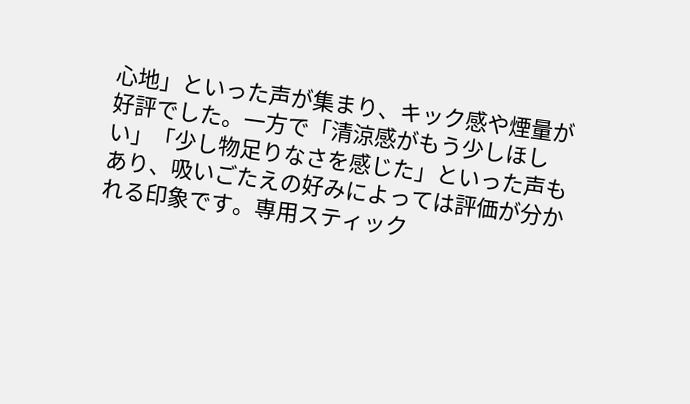心地」といった声が集まり、キック感や煙量が好評でした。一方で「清涼感がもう少しほしい」「少し物足りなさを感じた」といった声もあり、吸いごたえの好みによっては評価が分かれる印象です。専用スティック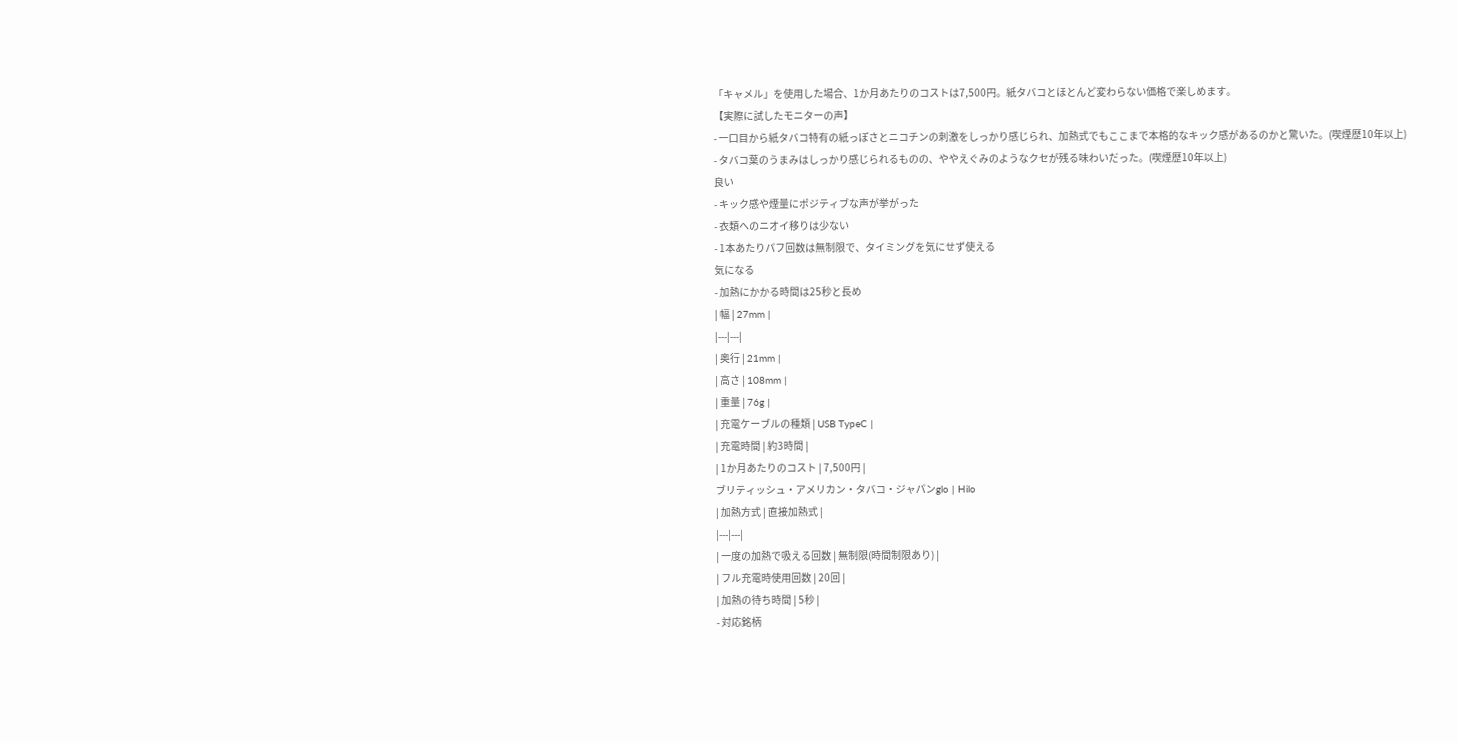「キャメル」を使用した場合、1か月あたりのコストは7,500円。紙タバコとほとんど変わらない価格で楽しめます。
【実際に試したモニターの声】
- 一口目から紙タバコ特有の紙っぽさとニコチンの刺激をしっかり感じられ、加熱式でもここまで本格的なキック感があるのかと驚いた。(喫煙歴10年以上)
- タバコ葉のうまみはしっかり感じられるものの、ややえぐみのようなクセが残る味わいだった。(喫煙歴10年以上)
良い
- キック感や煙量にポジティブな声が挙がった
- 衣類へのニオイ移りは少ない
- 1本あたりパフ回数は無制限で、タイミングを気にせず使える
気になる
- 加熱にかかる時間は25秒と長め
| 幅 | 27mm |
|---|---|
| 奥行 | 21mm |
| 高さ | 108mm |
| 重量 | 76g |
| 充電ケーブルの種類 | USB TypeC |
| 充電時間 | 約3時間 |
| 1か月あたりのコスト | 7,500円 |
ブリティッシュ・アメリカン・タバコ・ジャパンglo | Hilo
| 加熱方式 | 直接加熱式 |
|---|---|
| 一度の加熱で吸える回数 | 無制限(時間制限あり) |
| フル充電時使用回数 | 20回 |
| 加熱の待ち時間 | 5秒 |
- 対応銘柄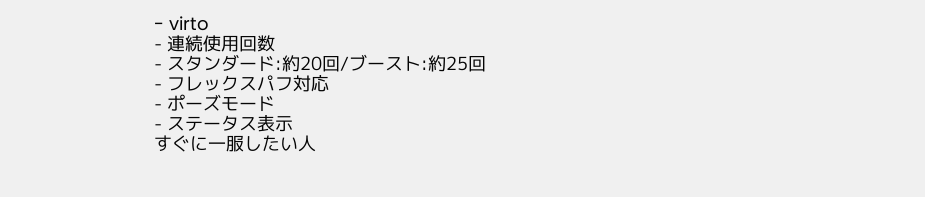- virto
- 連続使用回数
- スタンダード:約20回/ブースト:約25回
- フレックスパフ対応
- ポーズモード
- ステータス表示
すぐに一服したい人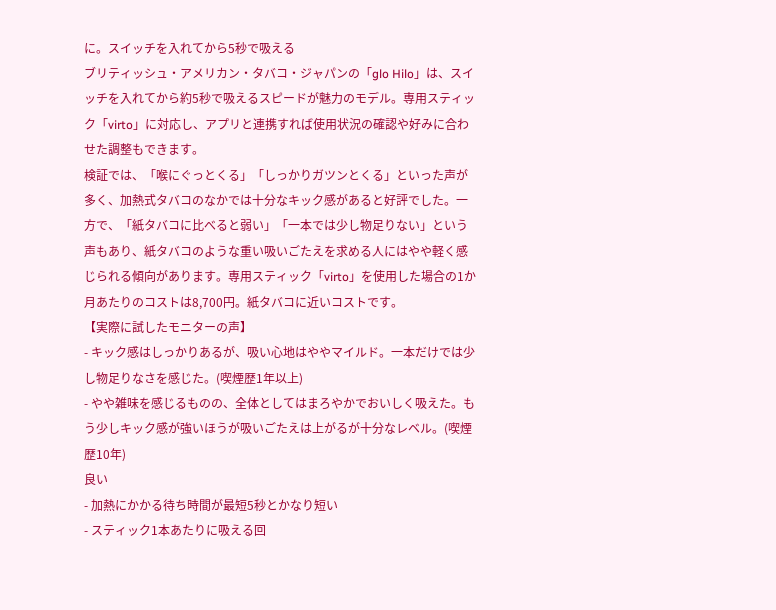に。スイッチを入れてから5秒で吸える
ブリティッシュ・アメリカン・タバコ・ジャパンの「glo Hilo」は、スイッチを入れてから約5秒で吸えるスピードが魅力のモデル。専用スティック「virto」に対応し、アプリと連携すれば使用状況の確認や好みに合わせた調整もできます。
検証では、「喉にぐっとくる」「しっかりガツンとくる」といった声が多く、加熱式タバコのなかでは十分なキック感があると好評でした。一方で、「紙タバコに比べると弱い」「一本では少し物足りない」という声もあり、紙タバコのような重い吸いごたえを求める人にはやや軽く感じられる傾向があります。専用スティック「virto」を使用した場合の1か月あたりのコストは8,700円。紙タバコに近いコストです。
【実際に試したモニターの声】
- キック感はしっかりあるが、吸い心地はややマイルド。一本だけでは少し物足りなさを感じた。(喫煙歴1年以上)
- やや雑味を感じるものの、全体としてはまろやかでおいしく吸えた。もう少しキック感が強いほうが吸いごたえは上がるが十分なレベル。(喫煙歴10年)
良い
- 加熱にかかる待ち時間が最短5秒とかなり短い
- スティック1本あたりに吸える回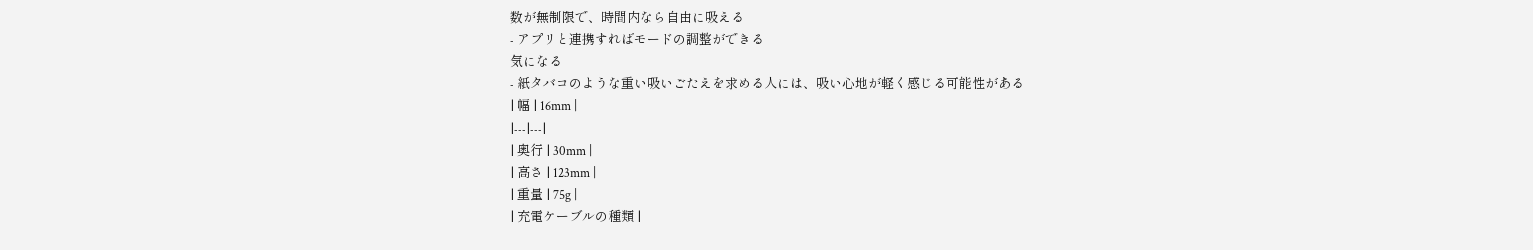数が無制限で、時間内なら自由に吸える
- アプリと連携すればモードの調整ができる
気になる
- 紙タバコのような重い吸いごたえを求める人には、吸い心地が軽く感じる可能性がある
| 幅 | 16mm |
|---|---|
| 奥行 | 30mm |
| 高さ | 123mm |
| 重量 | 75g |
| 充電ケーブルの種類 |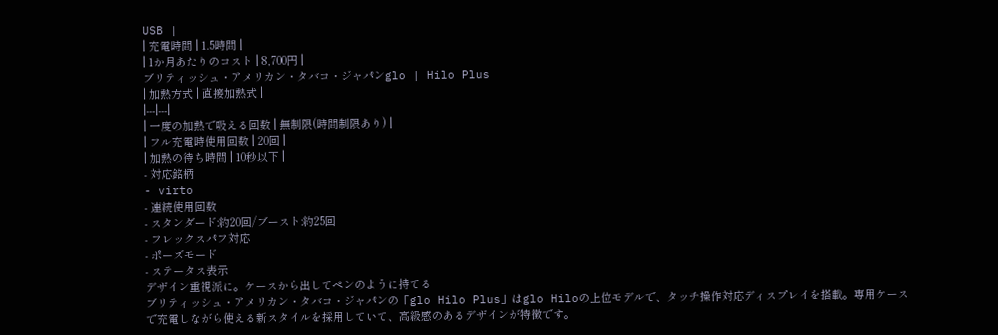USB |
| 充電時間 | 1.5時間 |
| 1か月あたりのコスト | 8,700円 |
ブリティッシュ・アメリカン・タバコ・ジャパンglo | Hilo Plus
| 加熱方式 | 直接加熱式 |
|---|---|
| 一度の加熱で吸える回数 | 無制限(時間制限あり) |
| フル充電時使用回数 | 20回 |
| 加熱の待ち時間 | 10秒以下 |
- 対応銘柄
- virto
- 連続使用回数
- スタンダード:約20回/ブースト:約25回
- フレックスパフ対応
- ポーズモード
- ステータス表示
デザイン重視派に。ケースから出してペンのように持てる
ブリティッシュ・アメリカン・タバコ・ジャパンの「glo Hilo Plus」はglo Hiloの上位モデルで、タッチ操作対応ディスプレイを搭載。専用ケースで充電しながら使える新スタイルを採用していて、高級感のあるデザインが特徴です。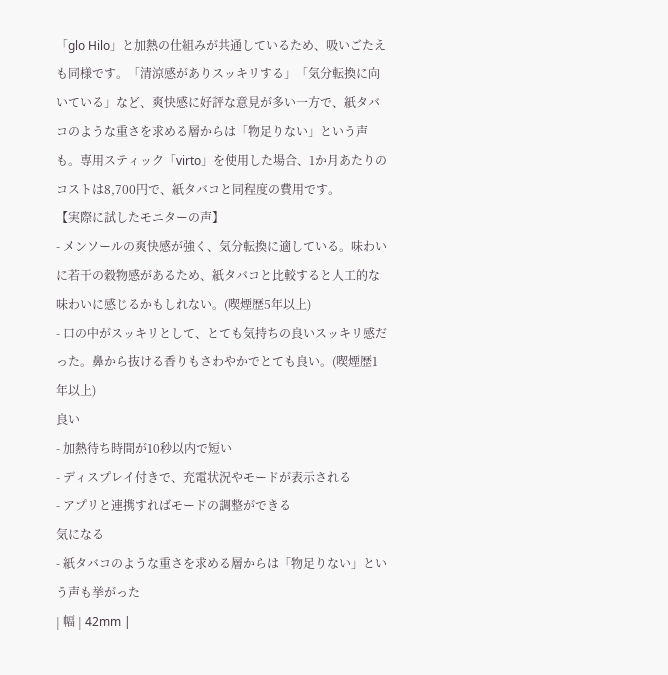「glo Hilo」と加熱の仕組みが共通しているため、吸いごたえも同様です。「清涼感がありスッキリする」「気分転換に向いている」など、爽快感に好評な意見が多い一方で、紙タバコのような重さを求める層からは「物足りない」という声も。専用スティック「virto」を使用した場合、1か月あたりのコストは8,700円で、紙タバコと同程度の費用です。
【実際に試したモニターの声】
- メンソールの爽快感が強く、気分転換に適している。味わいに若干の穀物感があるため、紙タバコと比較すると人工的な味わいに感じるかもしれない。(喫煙歴5年以上)
- 口の中がスッキリとして、とても気持ちの良いスッキリ感だった。鼻から抜ける香りもさわやかでとても良い。(喫煙歴1年以上)
良い
- 加熱待ち時間が10秒以内で短い
- ディスプレイ付きで、充電状況やモードが表示される
- アプリと連携すればモードの調整ができる
気になる
- 紙タバコのような重さを求める層からは「物足りない」という声も挙がった
| 幅 | 42mm |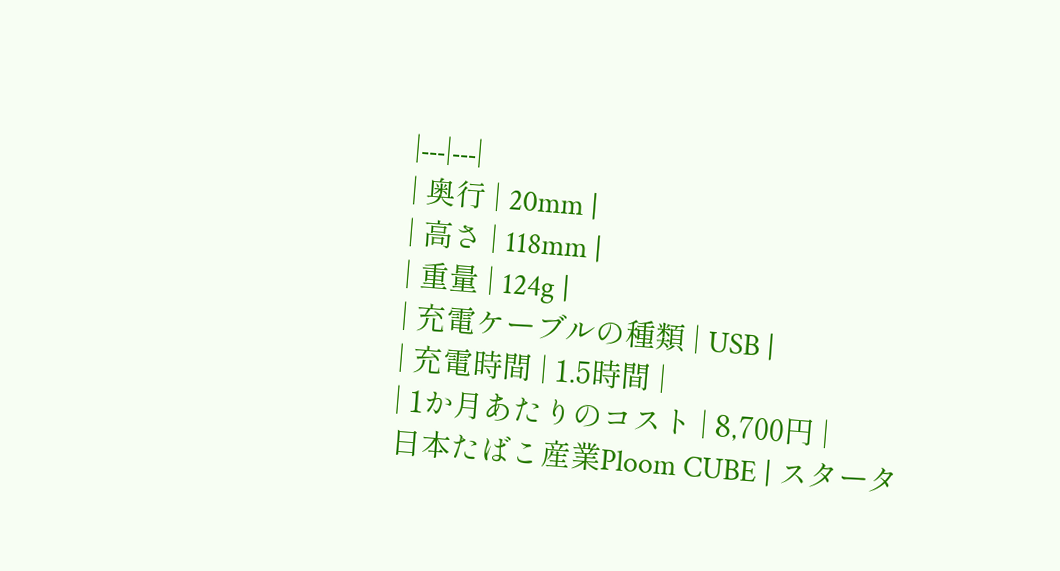|---|---|
| 奥行 | 20mm |
| 高さ | 118mm |
| 重量 | 124g |
| 充電ケーブルの種類 | USB |
| 充電時間 | 1.5時間 |
| 1か月あたりのコスト | 8,700円 |
日本たばこ産業Ploom CUBE | スタータ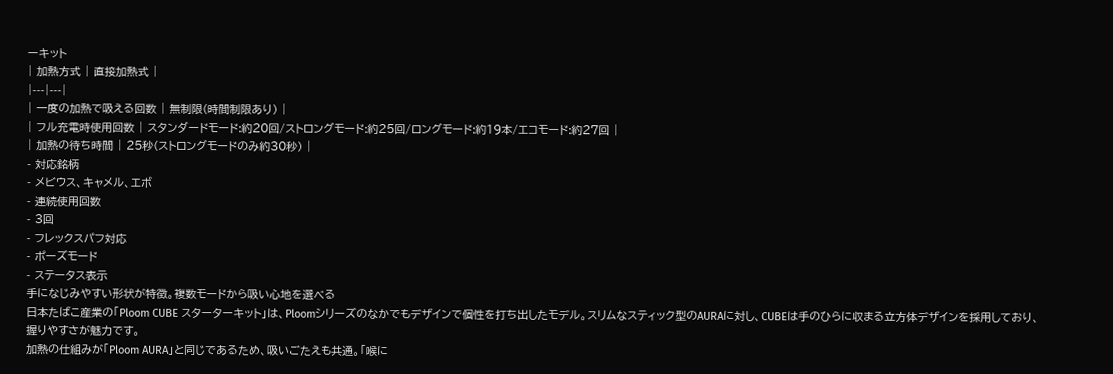ーキット
| 加熱方式 | 直接加熱式 |
|---|---|
| 一度の加熱で吸える回数 | 無制限(時間制限あり) |
| フル充電時使用回数 | スタンダードモード:約20回/ストロングモード:約25回/ロングモード:約19本/エコモード:約27回 |
| 加熱の待ち時間 | 25秒(ストロングモードのみ約30秒) |
- 対応銘柄
- メビウス、キャメル、エボ
- 連続使用回数
- 3回
- フレックスパフ対応
- ポーズモード
- ステータス表示
手になじみやすい形状が特徴。複数モードから吸い心地を選べる
日本たばこ産業の「Ploom CUBE スターターキット」は、Ploomシリーズのなかでもデザインで個性を打ち出したモデル。スリムなスティック型のAURAに対し、CUBEは手のひらに収まる立方体デザインを採用しており、握りやすさが魅力です。
加熱の仕組みが「Ploom AURA」と同じであるため、吸いごたえも共通。「喉に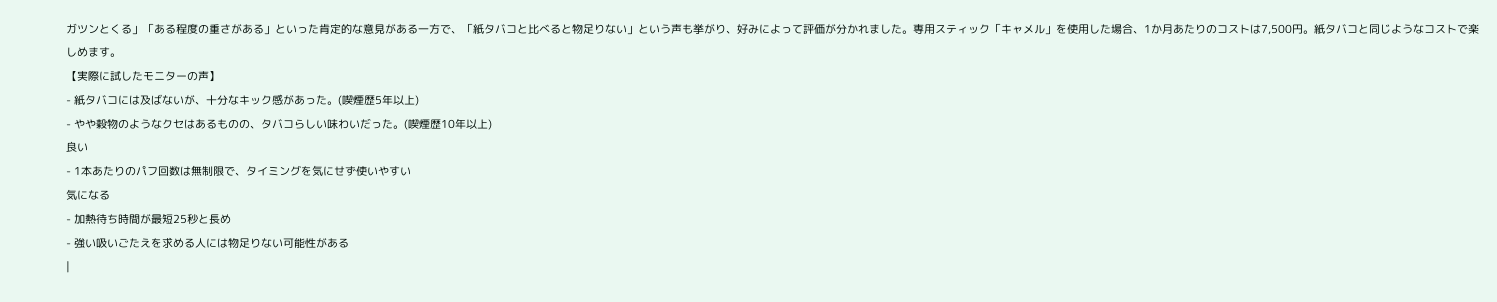ガツンとくる」「ある程度の重さがある」といった肯定的な意見がある一方で、「紙タバコと比べると物足りない」という声も挙がり、好みによって評価が分かれました。専用スティック「キャメル」を使用した場合、1か月あたりのコストは7,500円。紙タバコと同じようなコストで楽しめます。
【実際に試したモニターの声】
- 紙タバコには及ばないが、十分なキック感があった。(喫煙歴5年以上)
- やや穀物のようなクセはあるものの、タバコらしい味わいだった。(喫煙歴10年以上)
良い
- 1本あたりのパフ回数は無制限で、タイミングを気にせず使いやすい
気になる
- 加熱待ち時間が最短25秒と長め
- 強い吸いごたえを求める人には物足りない可能性がある
|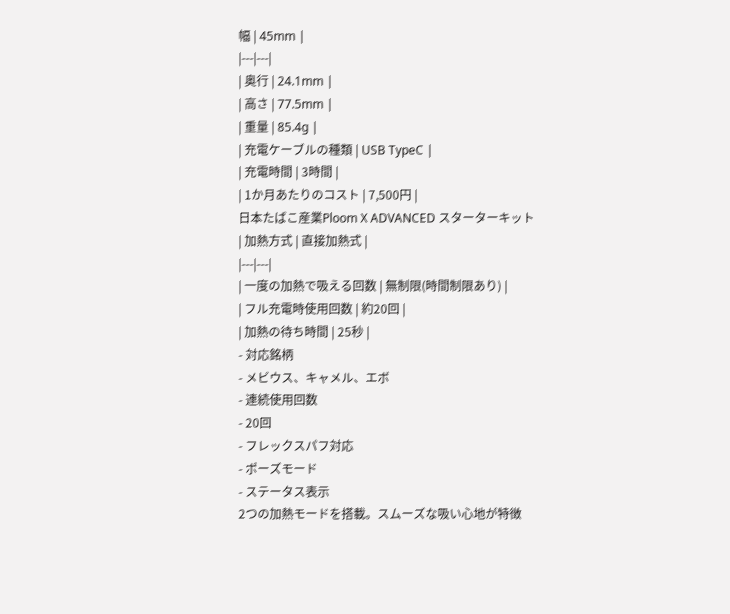幅 | 45mm |
|---|---|
| 奥行 | 24.1mm |
| 高さ | 77.5mm |
| 重量 | 85.4g |
| 充電ケーブルの種類 | USB TypeC |
| 充電時間 | 3時間 |
| 1か月あたりのコスト | 7,500円 |
日本たばこ産業Ploom X ADVANCED スターターキット
| 加熱方式 | 直接加熱式 |
|---|---|
| 一度の加熱で吸える回数 | 無制限(時間制限あり) |
| フル充電時使用回数 | 約20回 |
| 加熱の待ち時間 | 25秒 |
- 対応銘柄
- メビウス、キャメル、エボ
- 連続使用回数
- 20回
- フレックスパフ対応
- ポーズモード
- ステータス表示
2つの加熱モードを搭載。スムーズな吸い心地が特徴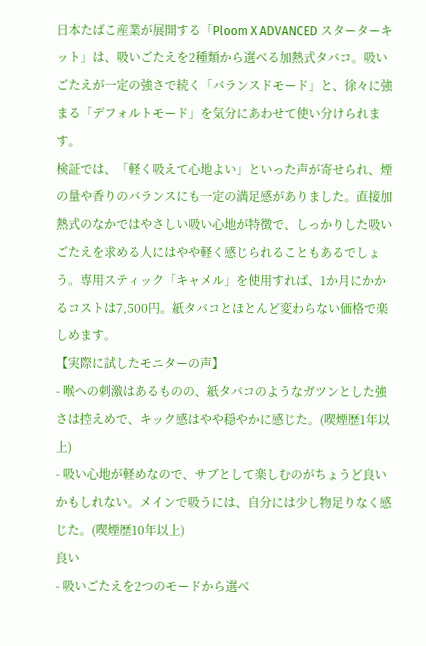日本たばこ産業が展開する「Ploom X ADVANCED スターターキット」は、吸いごたえを2種類から選べる加熱式タバコ。吸いごたえが一定の強さで続く「バランスドモード」と、徐々に強まる「デフォルトモード」を気分にあわせて使い分けられます。
検証では、「軽く吸えて心地よい」といった声が寄せられ、煙の量や香りのバランスにも一定の満足感がありました。直接加熱式のなかではやさしい吸い心地が特徴で、しっかりした吸いごたえを求める人にはやや軽く感じられることもあるでしょう。専用スティック「キャメル」を使用すれば、1か月にかかるコストは7,500円。紙タバコとほとんど変わらない価格で楽しめます。
【実際に試したモニターの声】
- 喉への刺激はあるものの、紙タバコのようなガツンとした強さは控えめで、キック感はやや穏やかに感じた。(喫煙歴1年以上)
- 吸い心地が軽めなので、サブとして楽しむのがちょうど良いかもしれない。メインで吸うには、自分には少し物足りなく感じた。(喫煙歴10年以上)
良い
- 吸いごたえを2つのモードから選べ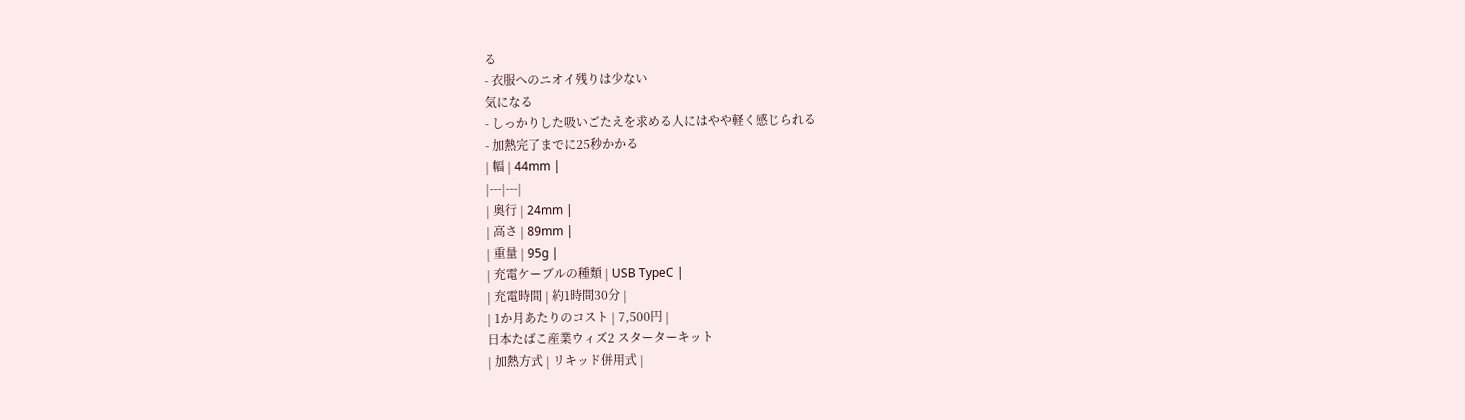る
- 衣服へのニオイ残りは少ない
気になる
- しっかりした吸いごたえを求める人にはやや軽く感じられる
- 加熱完了までに25秒かかる
| 幅 | 44mm |
|---|---|
| 奥行 | 24mm |
| 高さ | 89mm |
| 重量 | 95g |
| 充電ケーブルの種類 | USB TypeC |
| 充電時間 | 約1時間30分 |
| 1か月あたりのコスト | 7,500円 |
日本たばこ産業ウィズ2 スターターキット
| 加熱方式 | リキッド併用式 |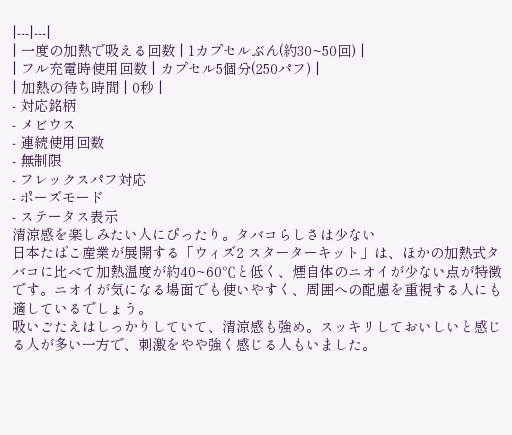|---|---|
| 一度の加熱で吸える回数 | 1カプセルぶん(約30~50回) |
| フル充電時使用回数 | カプセル5個分(250パフ) |
| 加熱の待ち時間 | 0秒 |
- 対応銘柄
- メビウス
- 連続使用回数
- 無制限
- フレックスパフ対応
- ポーズモード
- ステータス表示
清涼感を楽しみたい人にぴったり。タバコらしさは少ない
日本たばこ産業が展開する「ウィズ2 スターターキット」は、ほかの加熱式タバコに比べて加熱温度が約40~60℃と低く、煙自体のニオイが少ない点が特徴です。ニオイが気になる場面でも使いやすく、周囲への配慮を重視する人にも適しているでしょう。
吸いごたえはしっかりしていて、清涼感も強め。スッキリしておいしいと感じる人が多い一方で、刺激をやや強く感じる人もいました。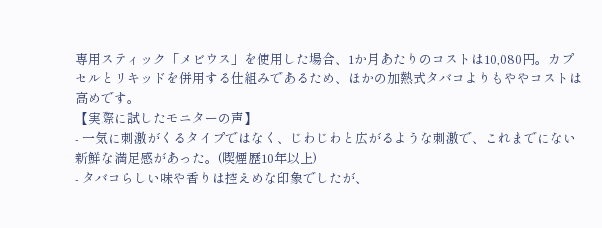専用スティック「メビウス」を使用した場合、1か月あたりのコストは10,080円。カプセルとリキッドを併用する仕組みであるため、ほかの加熱式タバコよりもややコストは高めです。
【実際に試したモニターの声】
- 一気に刺激がくるタイプではなく、じわじわと広がるような刺激で、これまでにない新鮮な満足感があった。(喫煙歴10年以上)
- タバコらしい味や香りは控えめな印象でしたが、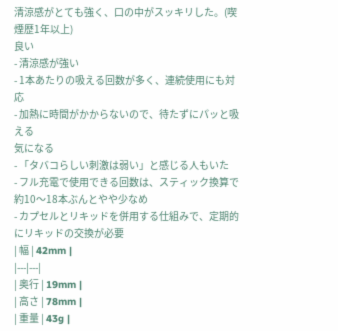清涼感がとても強く、口の中がスッキリした。(喫煙歴1年以上)
良い
- 清涼感が強い
- 1本あたりの吸える回数が多く、連続使用にも対応
- 加熱に時間がかからないので、待たずにパッと吸える
気になる
- 「タバコらしい刺激は弱い」と感じる人もいた
- フル充電で使用できる回数は、スティック換算で約10〜18本ぶんとやや少なめ
- カプセルとリキッドを併用する仕組みで、定期的にリキッドの交換が必要
| 幅 | 42mm |
|---|---|
| 奥行 | 19mm |
| 高さ | 78mm |
| 重量 | 43g |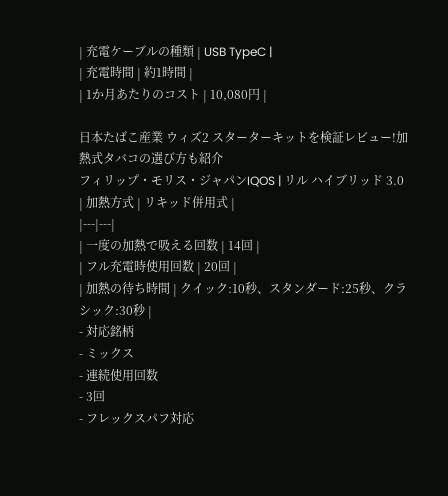| 充電ケーブルの種類 | USB TypeC |
| 充電時間 | 約1時間 |
| 1か月あたりのコスト | 10,080円 |

日本たばこ産業 ウィズ2 スターターキットを検証レビュー!加熱式タバコの選び方も紹介
フィリップ・モリス・ジャパンIQOS | リル ハイブリッド 3.0
| 加熱方式 | リキッド併用式 |
|---|---|
| 一度の加熱で吸える回数 | 14回 |
| フル充電時使用回数 | 20回 |
| 加熱の待ち時間 | クイック:10秒、スタンダード:25秒、クラシック:30秒 |
- 対応銘柄
- ミックス
- 連続使用回数
- 3回
- フレックスパフ対応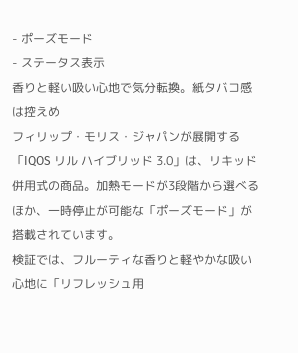- ポーズモード
- ステータス表示
香りと軽い吸い心地で気分転換。紙タバコ感は控えめ
フィリップ・モリス・ジャパンが展開する「IQOS リル ハイブリッド 3.0」は、リキッド併用式の商品。加熱モードが3段階から選べるほか、一時停止が可能な「ポーズモード」が搭載されています。
検証では、フルーティな香りと軽やかな吸い心地に「リフレッシュ用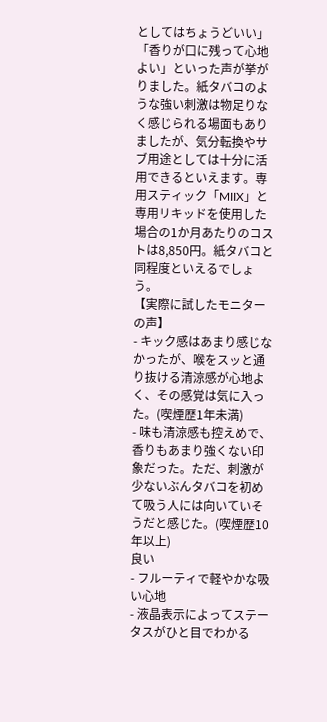としてはちょうどいい」「香りが口に残って心地よい」といった声が挙がりました。紙タバコのような強い刺激は物足りなく感じられる場面もありましたが、気分転換やサブ用途としては十分に活用できるといえます。専用スティック「MIIX」と専用リキッドを使用した場合の1か月あたりのコストは8,850円。紙タバコと同程度といえるでしょう。
【実際に試したモニターの声】
- キック感はあまり感じなかったが、喉をスッと通り抜ける清涼感が心地よく、その感覚は気に入った。(喫煙歴1年未満)
- 味も清涼感も控えめで、香りもあまり強くない印象だった。ただ、刺激が少ないぶんタバコを初めて吸う人には向いていそうだと感じた。(喫煙歴10年以上)
良い
- フルーティで軽やかな吸い心地
- 液晶表示によってステータスがひと目でわかる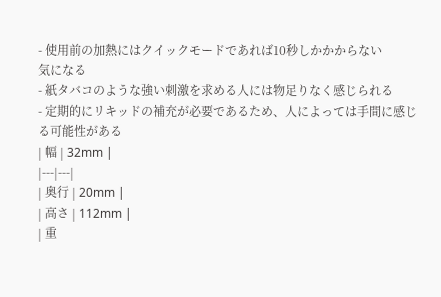- 使用前の加熱にはクイックモードであれば10秒しかかからない
気になる
- 紙タバコのような強い刺激を求める人には物足りなく感じられる
- 定期的にリキッドの補充が必要であるため、人によっては手間に感じる可能性がある
| 幅 | 32mm |
|---|---|
| 奥行 | 20mm |
| 高さ | 112mm |
| 重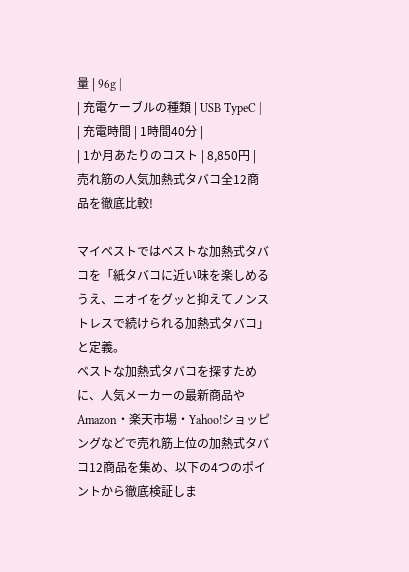量 | 96g |
| 充電ケーブルの種類 | USB TypeC |
| 充電時間 | 1時間40分 |
| 1か月あたりのコスト | 8,850円 |
売れ筋の人気加熱式タバコ全12商品を徹底比較!

マイベストではベストな加熱式タバコを「紙タバコに近い味を楽しめるうえ、ニオイをグッと抑えてノンストレスで続けられる加熱式タバコ」と定義。
ベストな加熱式タバコを探すために、人気メーカーの最新商品やAmazon・楽天市場・Yahoo!ショッピングなどで売れ筋上位の加熱式タバコ12商品を集め、以下の4つのポイントから徹底検証しま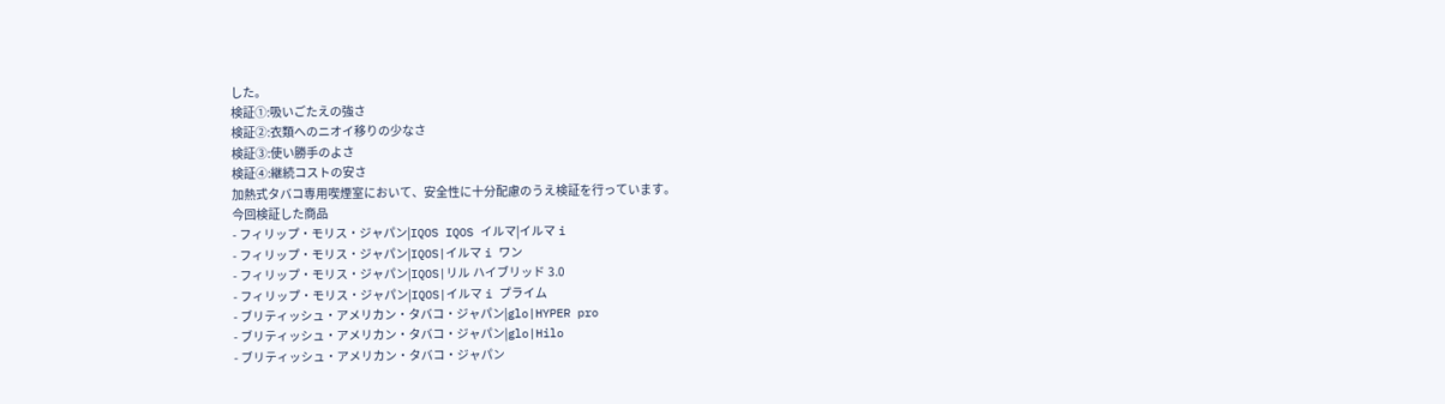した。
検証①:吸いごたえの強さ
検証②:衣類へのニオイ移りの少なさ
検証③:使い勝手のよさ
検証④:継続コストの安さ
加熱式タバコ専用喫煙室において、安全性に十分配慮のうえ検証を行っています。
今回検証した商品
- フィリップ・モリス・ジャパン|IQOS IQOS イルマ|イルマ i
- フィリップ・モリス・ジャパン|IQOS|イルマ i ワン
- フィリップ・モリス・ジャパン|IQOS|リル ハイブリッド 3.0
- フィリップ・モリス・ジャパン|IQOS|イルマ i プライム
- ブリティッシュ・アメリカン・タバコ・ジャパン|glo|HYPER pro
- ブリティッシュ・アメリカン・タバコ・ジャパン|glo|Hilo
- ブリティッシュ・アメリカン・タバコ・ジャパン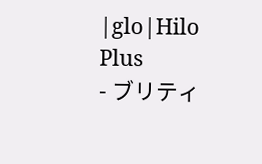|glo|Hilo Plus
- ブリティ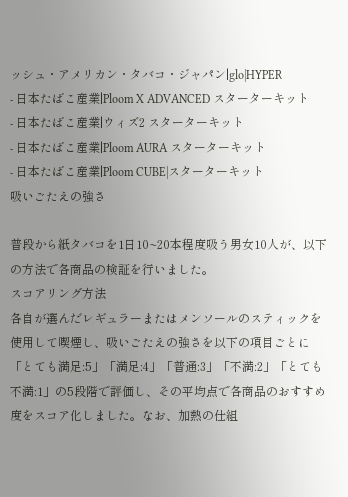ッシュ・アメリカン・タバコ・ジャパン|glo|HYPER
- 日本たばこ産業|Ploom X ADVANCED スターターキット
- 日本たばこ産業|ウィズ2 スターターキット
- 日本たばこ産業|Ploom AURA スターターキット
- 日本たばこ産業|Ploom CUBE|スターターキット
吸いごたえの強さ

普段から紙タバコを1日10~20本程度吸う男女10人が、以下の方法で各商品の検証を行いました。
スコアリング方法
各自が選んだレギュラーまたはメンソールのスティックを使用して喫煙し、吸いごたえの強さを以下の項目ごとに「とても満足:5」「満足:4」「普通:3」「不満:2」「とても不満:1」の5段階で評価し、その平均点で各商品のおすすめ度をスコア化しました。なお、加熱の仕組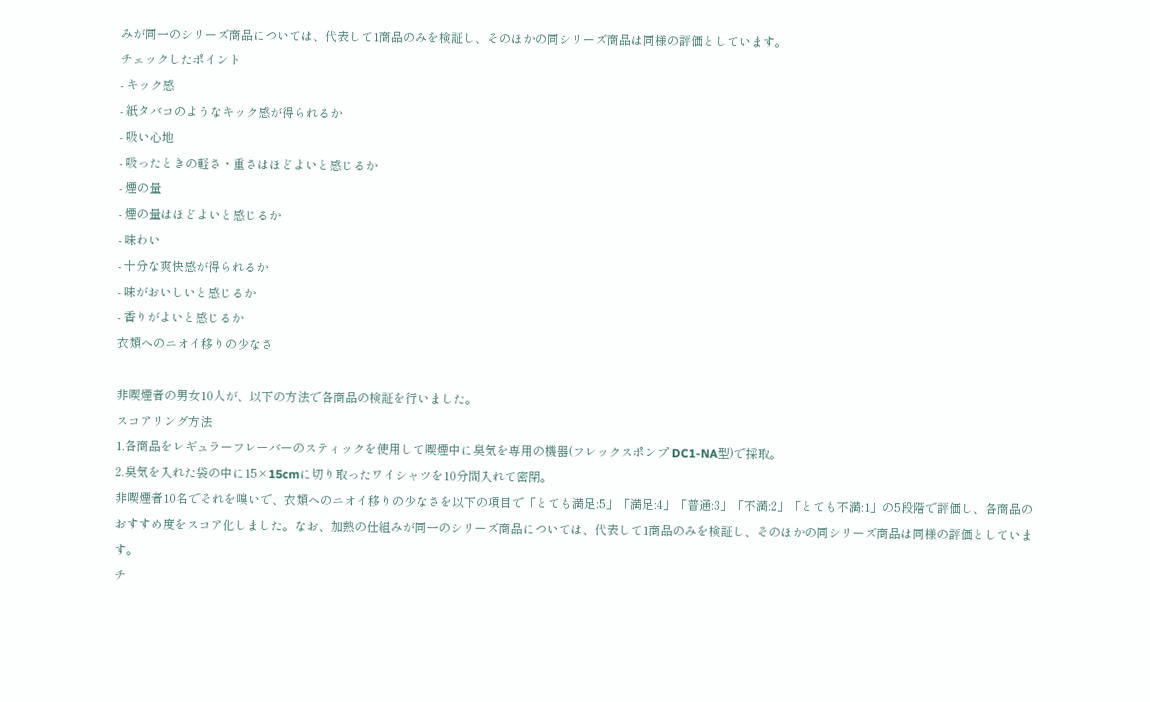みが同一のシリーズ商品については、代表して1商品のみを検証し、そのほかの同シリーズ商品は同様の評価としています。
チェックしたポイント
- キック感
- 紙タバコのようなキック感が得られるか
- 吸い心地
- 吸ったときの軽さ・重さはほどよいと感じるか
- 煙の量
- 煙の量はほどよいと感じるか
- 味わい
- 十分な爽快感が得られるか
- 味がおいしいと感じるか
- 香りがよいと感じるか
衣類へのニオイ移りの少なさ

非喫煙者の男女10人が、以下の方法で各商品の検証を行いました。
スコアリング方法
1.各商品をレギュラーフレーバーのスティックを使用して喫煙中に臭気を専用の機器(フレックスポンプ DC1-NA型)で採取。
2.臭気を入れた袋の中に15×15cmに切り取ったワイシャツを10分間入れて密閉。
非喫煙者10名でそれを嗅いで、衣類へのニオイ移りの少なさを以下の項目で「とても満足:5」「満足:4」「普通:3」「不満:2」「とても不満:1」の5段階で評価し、各商品のおすすめ度をスコア化しました。なお、加熱の仕組みが同一のシリーズ商品については、代表して1商品のみを検証し、そのほかの同シリーズ商品は同様の評価としています。
チ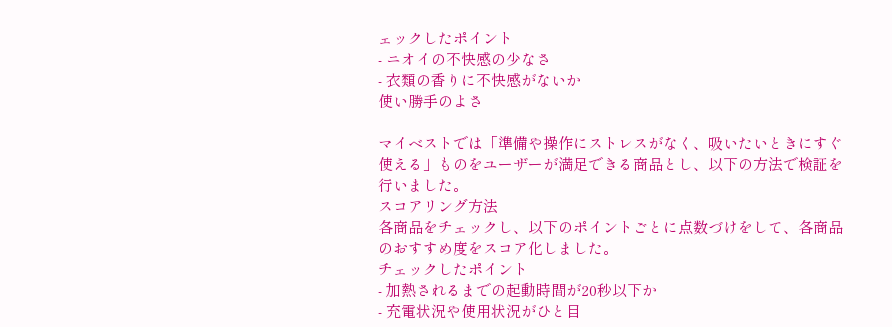ェックしたポイント
- ニオイの不快感の少なさ
- 衣類の香りに不快感がないか
使い勝手のよさ

マイベストでは「準備や操作にストレスがなく、吸いたいときにすぐ使える」ものをユーザーが満足できる商品とし、以下の方法で検証を行いました。
スコアリング方法
各商品をチェックし、以下のポイントごとに点数づけをして、各商品のおすすめ度をスコア化しました。
チェックしたポイント
- 加熱されるまでの起動時間が20秒以下か
- 充電状況や使用状況がひと目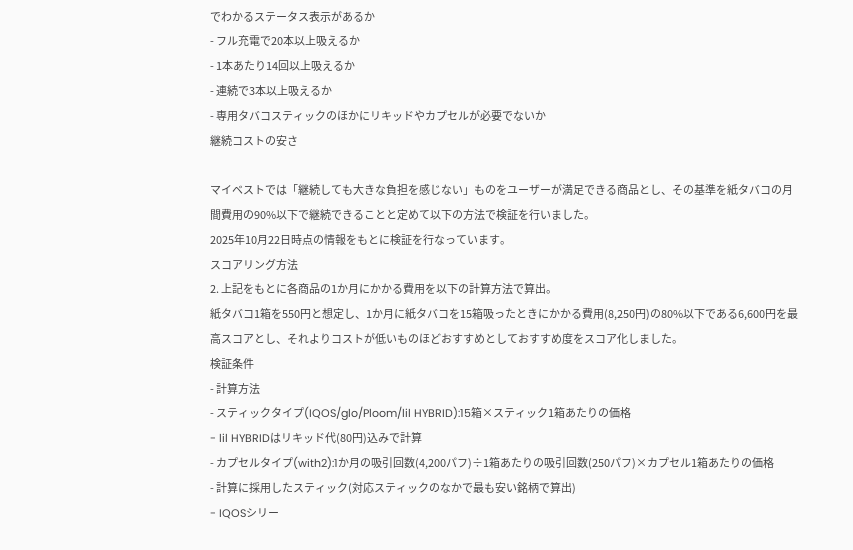でわかるステータス表示があるか
- フル充電で20本以上吸えるか
- 1本あたり14回以上吸えるか
- 連続で3本以上吸えるか
- 専用タバコスティックのほかにリキッドやカプセルが必要でないか
継続コストの安さ

マイベストでは「継続しても大きな負担を感じない」ものをユーザーが満足できる商品とし、その基準を紙タバコの月間費用の90%以下で継続できることと定めて以下の方法で検証を行いました。
2025年10月22日時点の情報をもとに検証を行なっています。
スコアリング方法
2. 上記をもとに各商品の1か月にかかる費用を以下の計算方法で算出。
紙タバコ1箱を550円と想定し、1か月に紙タバコを15箱吸ったときにかかる費用(8,250円)の80%以下である6,600円を最高スコアとし、それよりコストが低いものほどおすすめとしておすすめ度をスコア化しました。
検証条件
- 計算方法
- スティックタイプ(IQOS/glo/Ploom/lil HYBRID):15箱×スティック1箱あたりの価格
- lil HYBRIDはリキッド代(80円)込みで計算
- カプセルタイプ(with2):1か月の吸引回数(4,200パフ)÷1箱あたりの吸引回数(250パフ)×カプセル1箱あたりの価格
- 計算に採用したスティック(対応スティックのなかで最も安い銘柄で算出)
- IQOSシリー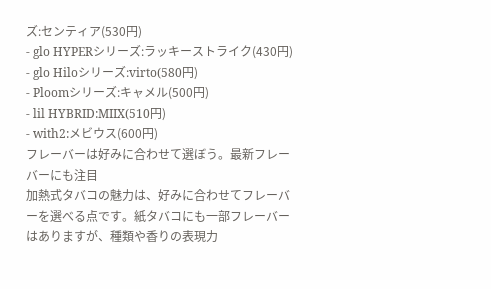ズ:センティア(530円)
- glo HYPERシリーズ:ラッキーストライク(430円)
- glo Hiloシリーズ:virto(580円)
- Ploomシリーズ:キャメル(500円)
- lil HYBRID:MIIX(510円)
- with2:メビウス(600円)
フレーバーは好みに合わせて選ぼう。最新フレーバーにも注目
加熱式タバコの魅力は、好みに合わせてフレーバーを選べる点です。紙タバコにも一部フレーバーはありますが、種類や香りの表現力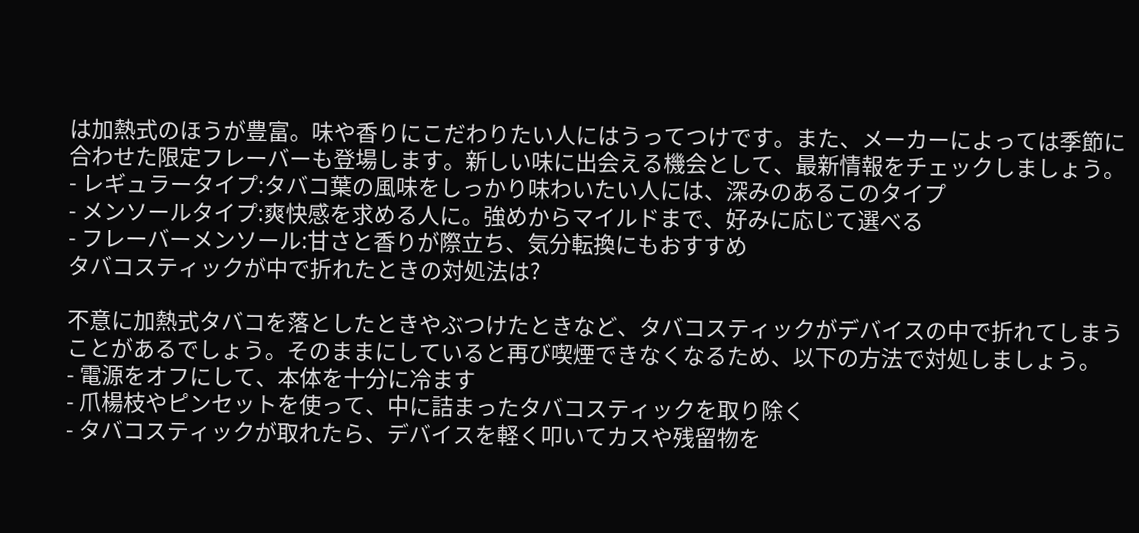は加熱式のほうが豊富。味や香りにこだわりたい人にはうってつけです。また、メーカーによっては季節に合わせた限定フレーバーも登場します。新しい味に出会える機会として、最新情報をチェックしましょう。
- レギュラータイプ:タバコ葉の風味をしっかり味わいたい人には、深みのあるこのタイプ
- メンソールタイプ:爽快感を求める人に。強めからマイルドまで、好みに応じて選べる
- フレーバーメンソール:甘さと香りが際立ち、気分転換にもおすすめ
タバコスティックが中で折れたときの対処法は?

不意に加熱式タバコを落としたときやぶつけたときなど、タバコスティックがデバイスの中で折れてしまうことがあるでしょう。そのままにしていると再び喫煙できなくなるため、以下の方法で対処しましょう。
- 電源をオフにして、本体を十分に冷ます
- 爪楊枝やピンセットを使って、中に詰まったタバコスティックを取り除く
- タバコスティックが取れたら、デバイスを軽く叩いてカスや残留物を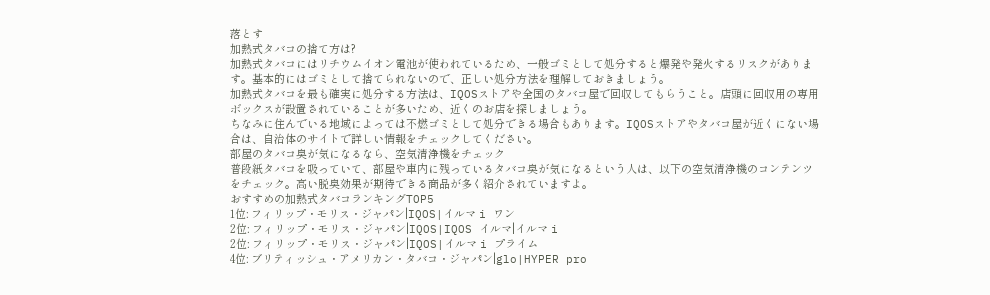落とす
加熱式タバコの捨て方は?
加熱式タバコにはリチウムイオン電池が使われているため、一般ゴミとして処分すると爆発や発火するリスクがあります。基本的にはゴミとして捨てられないので、正しい処分方法を理解しておきましょう。
加熱式タバコを最も確実に処分する方法は、IQOSストアや全国のタバコ屋で回収してもらうこと。店頭に回収用の専用ボックスが設置されていることが多いため、近くのお店を探しましょう。
ちなみに住んでいる地域によっては不燃ゴミとして処分できる場合もあります。IQOSストアやタバコ屋が近くにない場合は、自治体のサイトで詳しい情報をチェックしてください。
部屋のタバコ臭が気になるなら、空気清浄機をチェック
普段紙タバコを吸っていて、部屋や車内に残っているタバコ臭が気になるという人は、以下の空気清浄機のコンテンツをチェック。高い脱臭効果が期待できる商品が多く紹介されていますよ。
おすすめの加熱式タバコランキングTOP5
1位: フィリップ・モリス・ジャパン|IQOS|イルマ i ワン
2位: フィリップ・モリス・ジャパン|IQOS|IQOS イルマ|イルマ i
2位: フィリップ・モリス・ジャパン|IQOS|イルマ i プライム
4位: ブリティッシュ・アメリカン・タバコ・ジャパン|glo|HYPER pro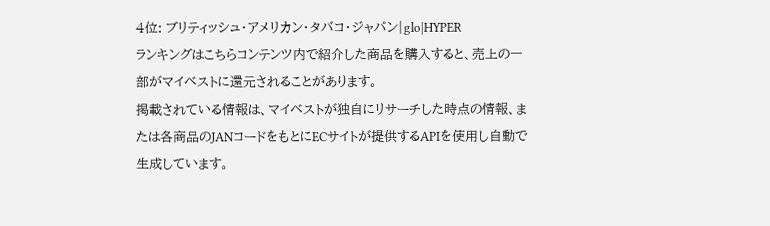4位: ブリティッシュ・アメリカン・タバコ・ジャパン|glo|HYPER
ランキングはこちらコンテンツ内で紹介した商品を購入すると、売上の一部がマイベストに還元されることがあります。
掲載されている情報は、マイベストが独自にリサーチした時点の情報、または各商品のJANコードをもとにECサイトが提供するAPIを使用し自動で生成しています。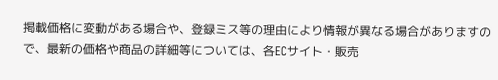掲載価格に変動がある場合や、登録ミス等の理由により情報が異なる場合がありますので、最新の価格や商品の詳細等については、各ECサイト・販売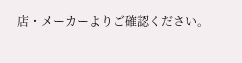店・メーカーよりご確認ください。